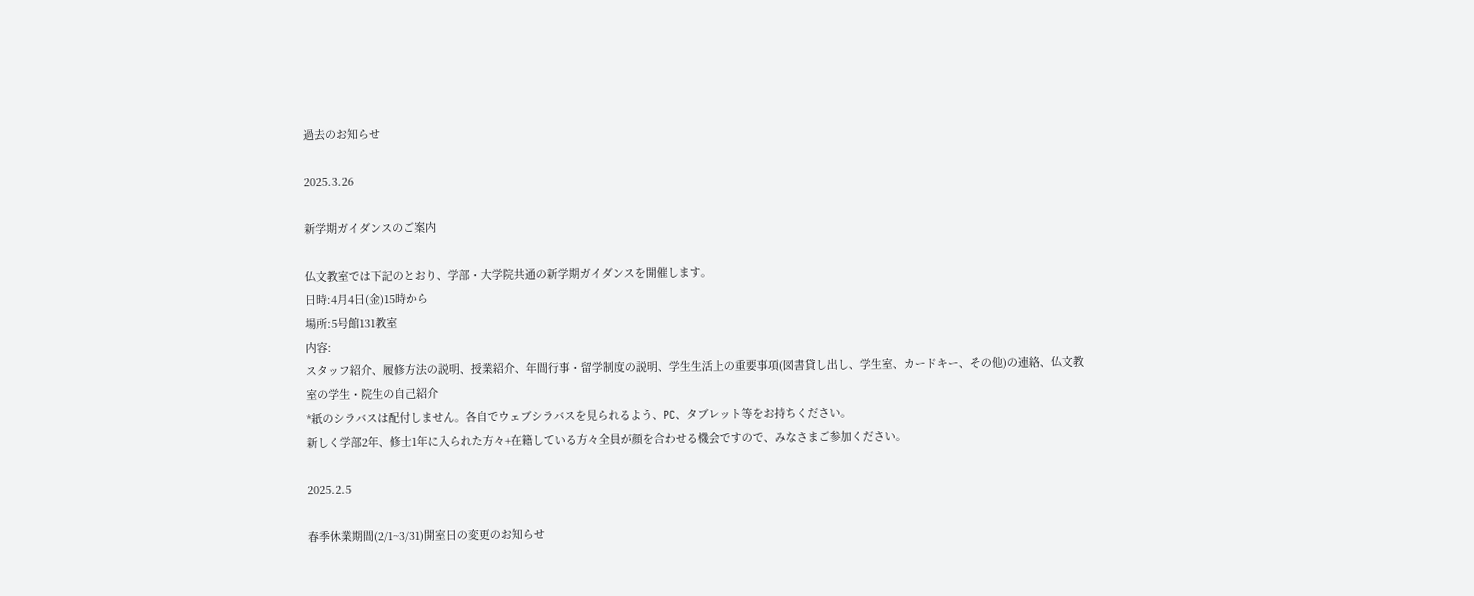過去のお知らせ

2025.3.26

新学期ガイダンスのご案内

仏文教室では下記のとおり、学部・大学院共通の新学期ガイダンスを開催します。
日時:4月4日(金)15時から
場所:5号館131教室
内容:
スタッフ紹介、履修方法の説明、授業紹介、年間行事・留学制度の説明、学生生活上の重要事項(図書貸し出し、学生室、カードキー、その他)の連絡、仏文教室の学生・院生の自己紹介
*紙のシラバスは配付しません。各自でウェブシラバスを見られるよう、PC、タブレット等をお持ちください。
新しく学部2年、修士1年に入られた方々+在籍している方々全員が顔を合わせる機会ですので、みなさまご参加ください。

2025.2.5

春季休業期間(2/1~3/31)開室日の変更のお知らせ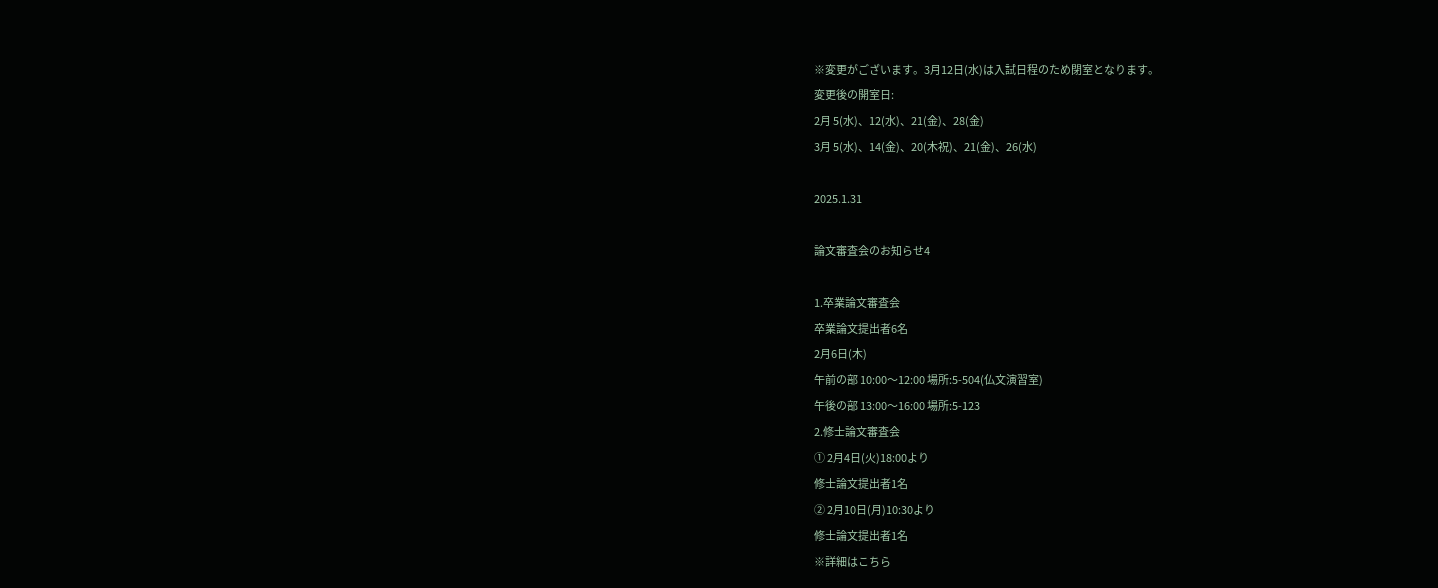※変更がございます。3月12日(水)は入試日程のため閉室となります。
変更後の開室日:
2月 5(水)、12(水)、21(金)、28(金)
3月 5(水)、14(金)、20(木祝)、21(金)、26(水)

2025.1.31

論文審査会のお知らせ4

1.卒業論文審査会
卒業論文提出者6名
2月6日(木)
午前の部 10:00〜12:00 場所:5-504(仏文演習室)
午後の部 13:00〜16:00 場所:5-123
2.修士論文審査会
① 2月4日(火)18:00より
修士論文提出者1名
② 2月10日(月)10:30より
修士論文提出者1名
※詳細はこちら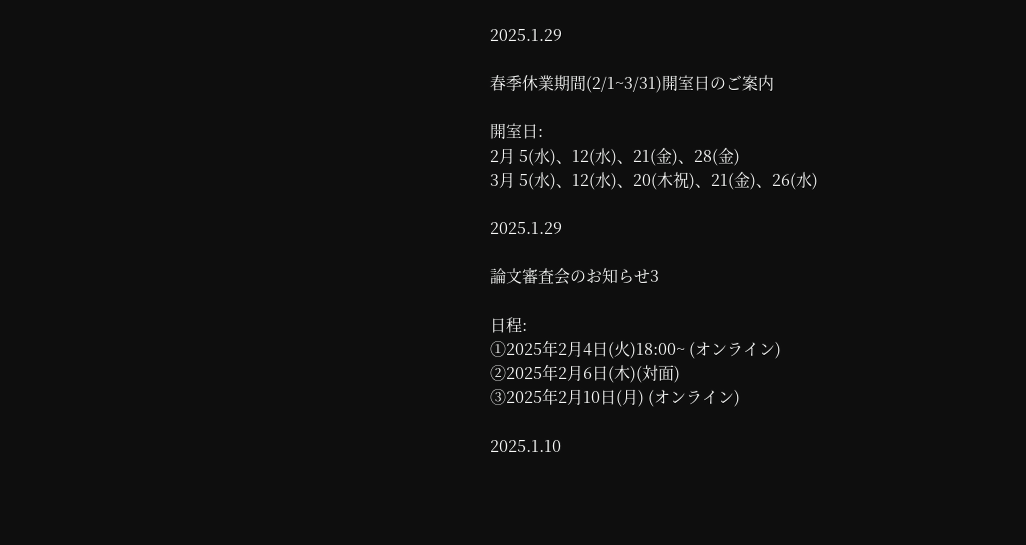2025.1.29

春季休業期間(2/1~3/31)開室日のご案内

開室日:
2月 5(水)、12(水)、21(金)、28(金)
3月 5(水)、12(水)、20(木祝)、21(金)、26(水)

2025.1.29

論文審査会のお知らせ3

日程:
①2025年2月4日(火)18:00~ (オンライン)
②2025年2月6日(木)(対面)
③2025年2月10日(月) (オンライン)

2025.1.10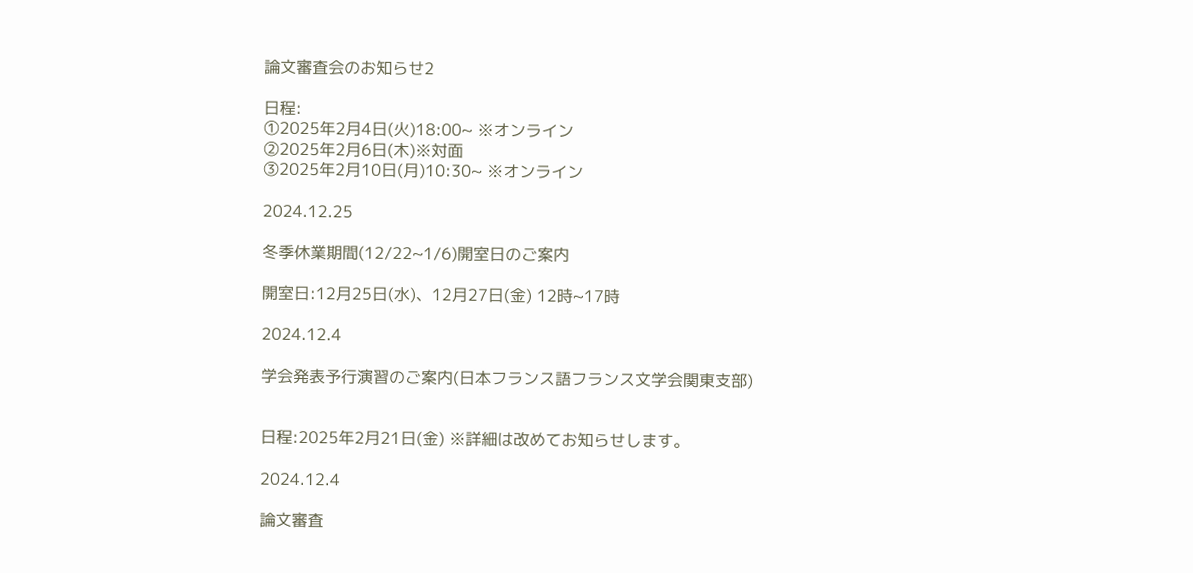論文審査会のお知らせ2

日程:
①2025年2月4日(火)18:00~ ※オンライン
②2025年2月6日(木)※対面
③2025年2月10日(月)10:30~ ※オンライン

2024.12.25

冬季休業期間(12/22~1/6)開室日のご案内

開室日:12月25日(水)、12月27日(金) 12時~17時

2024.12.4

学会発表予行演習のご案内(日本フランス語フランス文学会関東支部)


日程:2025年2月21日(金) ※詳細は改めてお知らせします。

2024.12.4

論文審査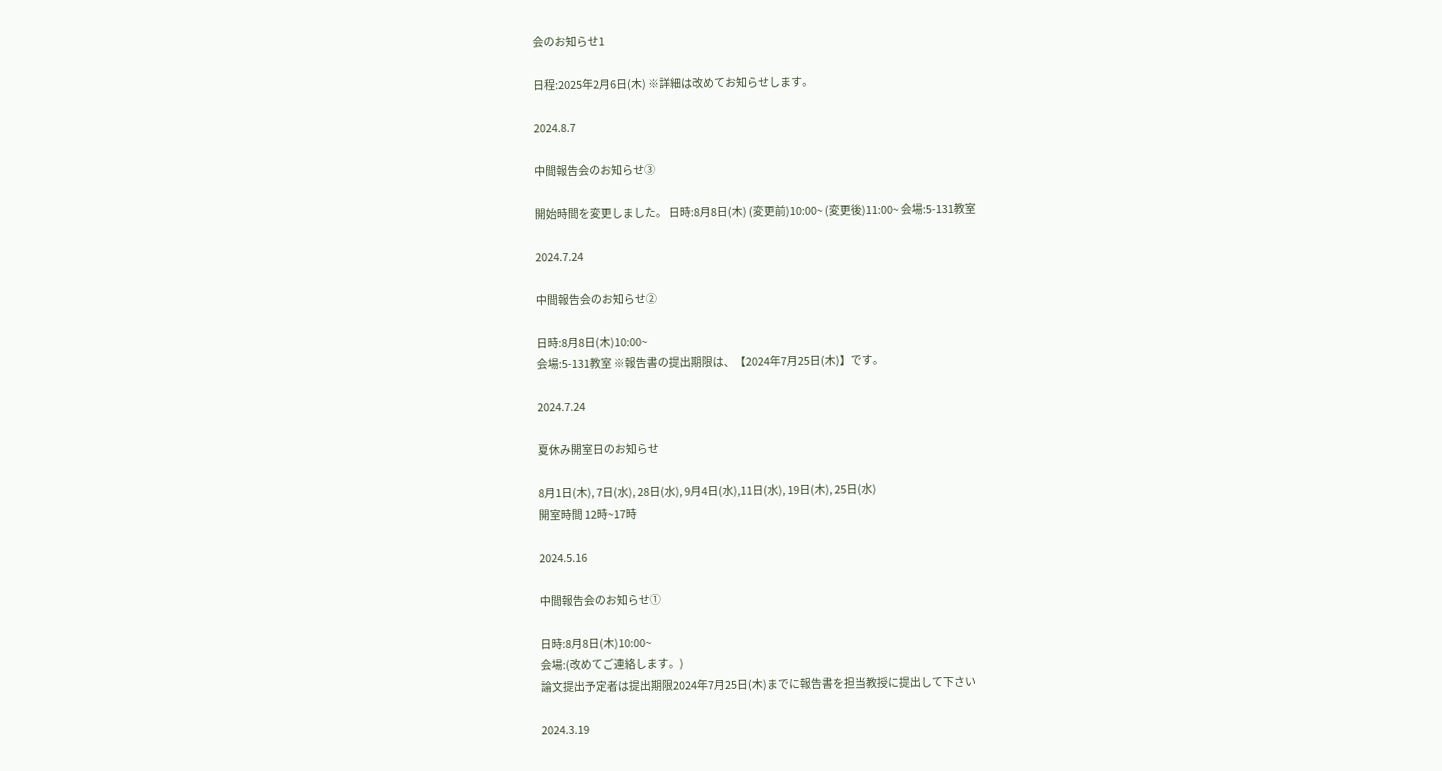会のお知らせ1

日程:2025年2月6日(木) ※詳細は改めてお知らせします。

2024.8.7

中間報告会のお知らせ③

開始時間を変更しました。 日時:8月8日(木) (変更前)10:00~ (変更後)11:00~ 会場:5-131教室

2024.7.24

中間報告会のお知らせ②

日時:8月8日(木)10:00~
会場:5-131教室 ※報告書の提出期限は、【2024年7月25日(木)】です。

2024.7.24

夏休み開室日のお知らせ

8月1日(木), 7日(水), 28日(水), 9月4日(水),11日(水), 19日(木), 25日(水)
開室時間 12時~17時

2024.5.16

中間報告会のお知らせ①

日時:8月8日(木)10:00~
会場:(改めてご連絡します。)
論文提出予定者は提出期限2024年7月25日(木)までに報告書を担当教授に提出して下さい

2024.3.19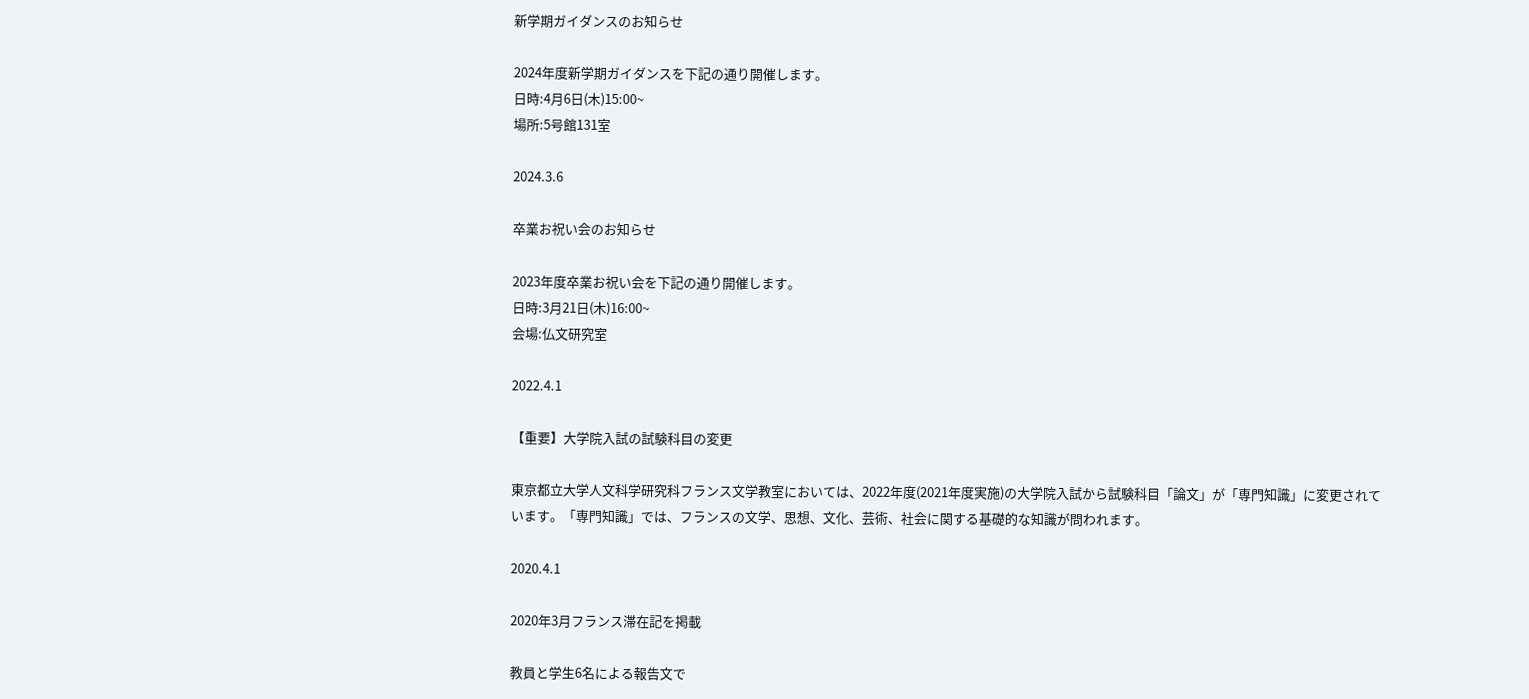新学期ガイダンスのお知らせ

2024年度新学期ガイダンスを下記の通り開催します。
日時:4月6日(木)15:00~
場所:5号館131室

2024.3.6

卒業お祝い会のお知らせ

2023年度卒業お祝い会を下記の通り開催します。
日時:3月21日(木)16:00~
会場:仏文研究室

2022.4.1

【重要】大学院入試の試験科目の変更

東京都立大学人文科学研究科フランス文学教室においては、2022年度(2021年度実施)の大学院入試から試験科目「論文」が「専門知識」に変更されています。「専門知識」では、フランスの文学、思想、文化、芸術、社会に関する基礎的な知識が問われます。

2020.4.1

2020年3月フランス滞在記を掲載

教員と学生6名による報告文で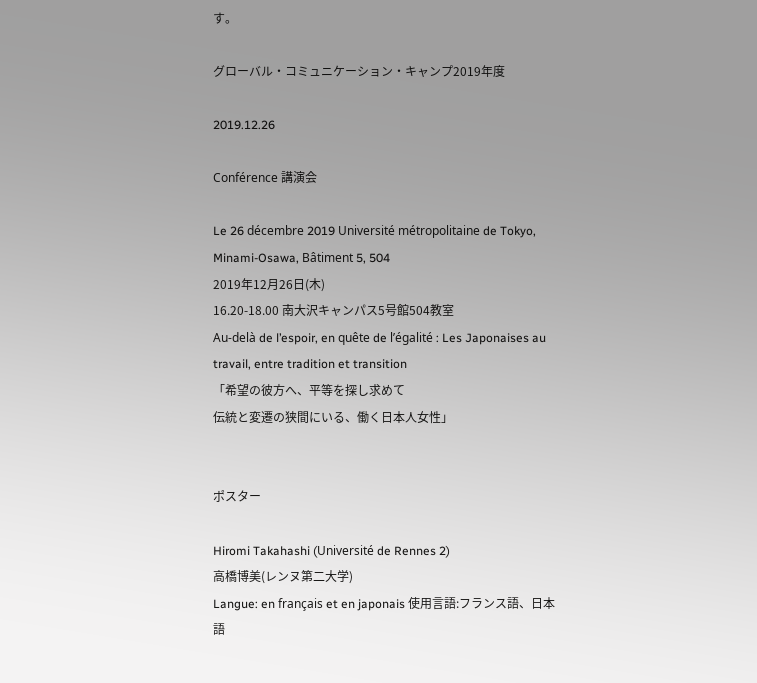す。

グローバル・コミュニケーション・キャンプ2019年度

2019.12.26

Conférence 講演会

Le 26 décembre 2019 Université métropolitaine de Tokyo, Minami-Osawa, Bâtiment 5, 504
2019年12月26日(木)
16.20-18.00 南大沢キャンパス5号館504教室
Au-delà de l’espoir, en quête de l’égalité : Les Japonaises au travail, entre tradition et transition
「希望の彼方へ、平等を探し求めて
伝統と変遷の狭間にいる、働く日本人女性」


ポスター

Hiromi Takahashi (Université de Rennes 2)
高橋博美(レンヌ第二大学)
Langue: en français et en japonais 使用言語:フランス語、日本語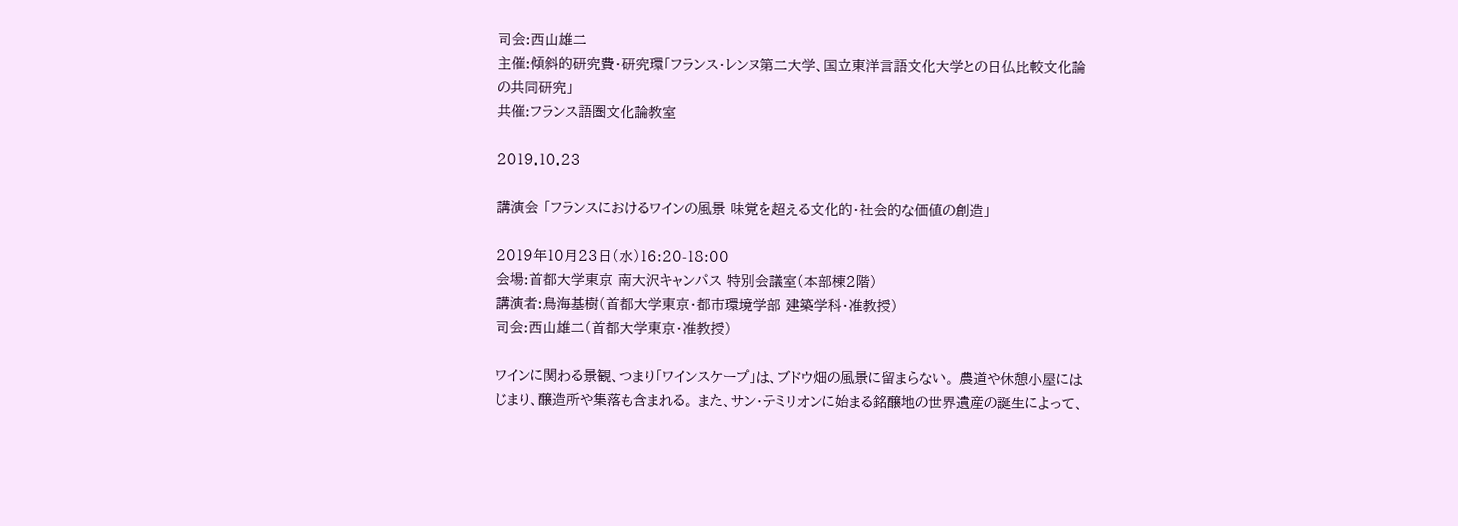司会:西山雄二
主催:傾斜的研究費・研究環「フランス・レンヌ第二大学、国立東洋言語文化大学との日仏比較文化論の共同研究」
共催:フランス語圏文化論教室

2019.10.23

講演会 「フランスにおけるワインの風景 味覚を超える文化的・社会的な価値の創造」

2019年10月23日(水)16:20-18:00
会場:首都大学東京 南大沢キャンパス 特別会議室(本部棟2階)
講演者:鳥海基樹(首都大学東京・都市環境学部 建築学科・准教授)
司会:西山雄二(首都大学東京・准教授)

ワインに関わる景観、つまり「ワインスケープ」は、ブドウ畑の風景に留まらない。 農道や休憩小屋にはじまり、醸造所や集落も含まれる。 また、サン・テミリオンに始まる銘醸地の世界遺産の誕生によって、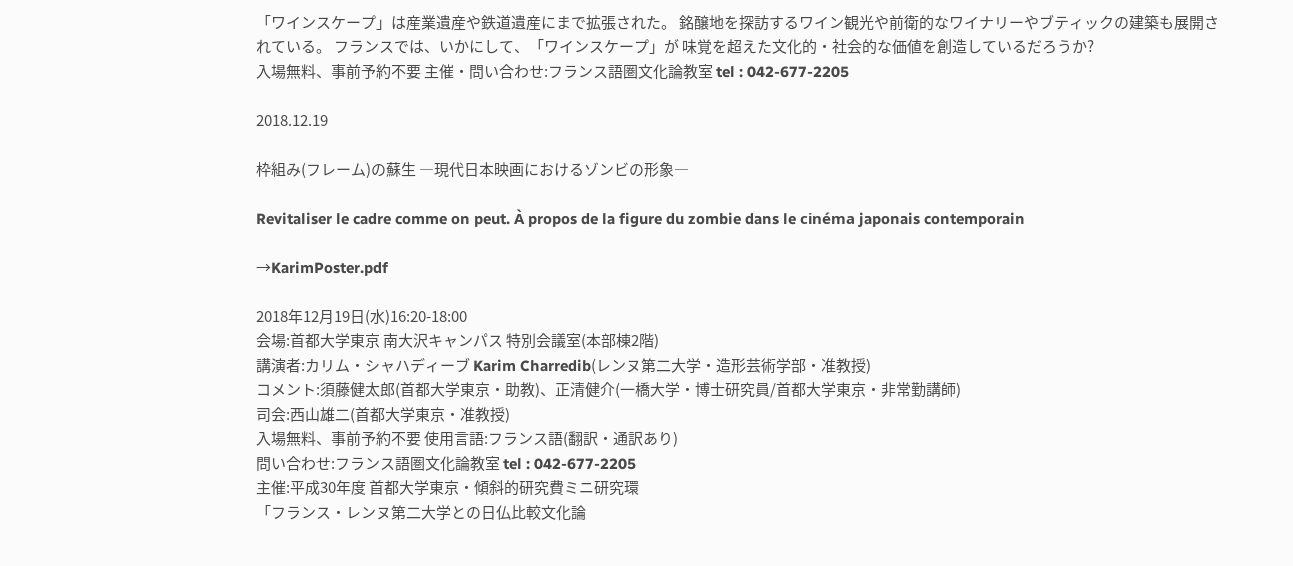「ワインスケープ」は産業遺産や鉄道遺産にまで拡張された。 銘醸地を探訪するワイン観光や前衛的なワイナリーやブティックの建築も展開されている。 フランスでは、いかにして、「ワインスケープ」が 味覚を超えた文化的・社会的な価値を創造しているだろうか?
入場無料、事前予約不要 主催・問い合わせ:フランス語圏文化論教室 tel : 042-677-2205

2018.12.19

枠組み(フレーム)の蘇生 ―現代日本映画におけるゾンビの形象―

Revitaliser le cadre comme on peut. À propos de la figure du zombie dans le cinéma japonais contemporain

→KarimPoster.pdf

2018年12月19日(水)16:20-18:00
会場:首都大学東京 南大沢キャンパス 特別会議室(本部棟2階)
講演者:カリム・シャハディーブ Karim Charredib(レンヌ第二大学・造形芸術学部・准教授)
コメント:須藤健太郎(首都大学東京・助教)、正清健介(一橋大学・博士研究員/首都大学東京・非常勤講師)
司会:西山雄二(首都大学東京・准教授)
入場無料、事前予約不要 使用言語:フランス語(翻訳・通訳あり)
問い合わせ:フランス語圏文化論教室 tel : 042-677-2205
主催:平成30年度 首都大学東京・傾斜的研究費ミニ研究環
「フランス・レンヌ第二大学との日仏比較文化論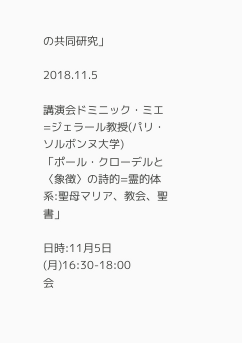の共同研究」

2018.11.5

講演会ドミニック・ミエ=ジェラール教授(パリ・ソルボンヌ大学)
「ポール・クローデルと〈象徴〉の詩的=霊的体系:聖母マリア、教会、聖書」

日時:11月5日(月)16:30-18:00
会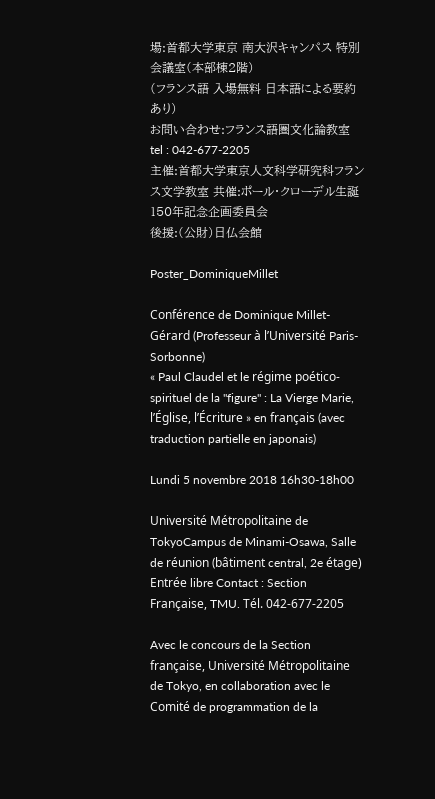場:首都大学東京 南大沢キャンパス 特別会議室(本部棟2階)
(フランス語 入場無料 日本語による要約あり)
お問い合わせ:フランス語圏文化論教室 tel : 042-677-2205
主催:首都大学東京人文科学研究科フランス文学教室 共催:ポール・クローデル生誕150年記念企画委員会
後援:(公財)日仏会館

Poster_DominiqueMillet

Conférence de Dominique Millet-Gérard (Professeur à l’Université Paris-Sorbonne)
« Paul Claudel et le régime poético-spirituel de la "figure" : La Vierge Marie, l’Église, l’Écriture » en français (avec traduction partielle en japonais)

Lundi 5 novembre 2018 16h30-18h00

Université Métropolitaine de TokyoCampus de Minami-Osawa, Salle de réunion (bâtiment central, 2e étage) Entrée libre Contact : Section Française, TMU. Tél. 042-677-2205

Avec le concours de la Section française, Université Métropolitaine de Tokyo, en collaboration avec le Comité de programmation de la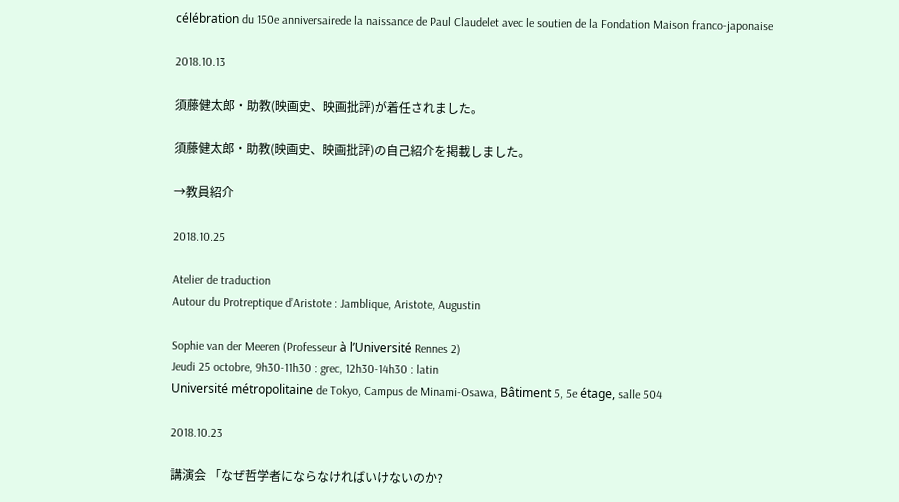célébration du 150e anniversairede la naissance de Paul Claudelet avec le soutien de la Fondation Maison franco-japonaise

2018.10.13

須藤健太郎・助教(映画史、映画批評)が着任されました。

須藤健太郎・助教(映画史、映画批評)の自己紹介を掲載しました。

→教員紹介

2018.10.25

Atelier de traduction
Autour du Protreptique d’Aristote : Jamblique, Aristote, Augustin

Sophie van der Meeren (Professeur à l’Université Rennes 2)
Jeudi 25 octobre, 9h30-11h30 : grec, 12h30-14h30 : latin
Université métropolitaine de Tokyo, Campus de Minami-Osawa, Bâtiment 5, 5e étage, salle 504

2018.10.23

講演会 「なぜ哲学者にならなければいけないのか?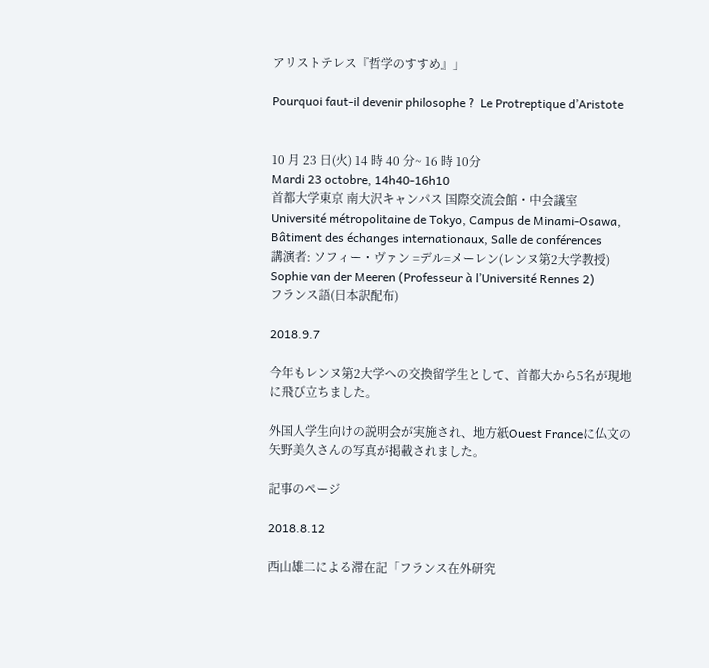アリストテレス『哲学のすすめ』」

Pourquoi faut-il devenir philosophe ?  Le Protreptique d’Aristote


10 月 23 日(火) 14 時 40 分~ 16 時 10分
Mardi 23 octobre, 14h40-16h10
首都大学東京 南大沢キャンパス 国際交流会館・中会議室
Université métropolitaine de Tokyo, Campus de Minami-Osawa, Bâtiment des échanges internationaux, Salle de conférences
講演者: ソフィー・ヴァン =デル=メーレン(レンヌ第2大学教授)
Sophie van der Meeren (Professeur à l’Université Rennes 2)
フランス語(日本訳配布)

2018.9.7

今年もレンヌ第2大学への交換留学生として、首都大から5名が現地に飛び立ちました。

外国人学生向けの説明会が実施され、地方紙Ouest Franceに仏文の矢野美久さんの写真が掲載されました。

記事のページ

2018.8.12

西山雄二による滞在記「フランス在外研究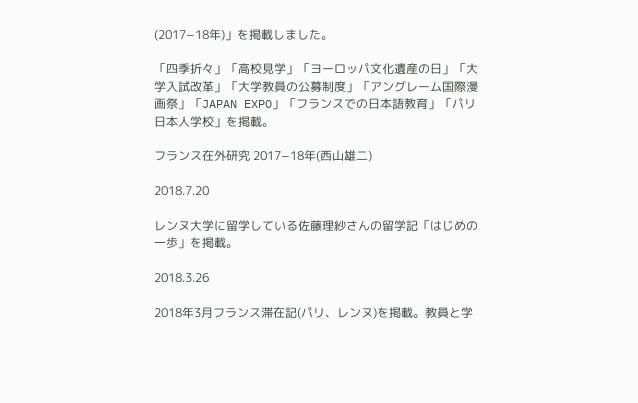(2017−18年)」を掲載しました。

「四季折々」「高校見学」「ヨーロッパ文化遺産の日」「大学入試改革」「大学教員の公募制度」「アングレーム国際漫画祭」「JAPAN EXPO」「フランスでの日本語教育」「パリ日本人学校」を掲載。

フランス在外研究 2017−18年(西山雄二)

2018.7.20

レンヌ大学に留学している佐藤理紗さんの留学記「はじめの一歩」を掲載。

2018.3.26

2018年3月フランス滞在記(パリ、レンヌ)を掲載。教員と学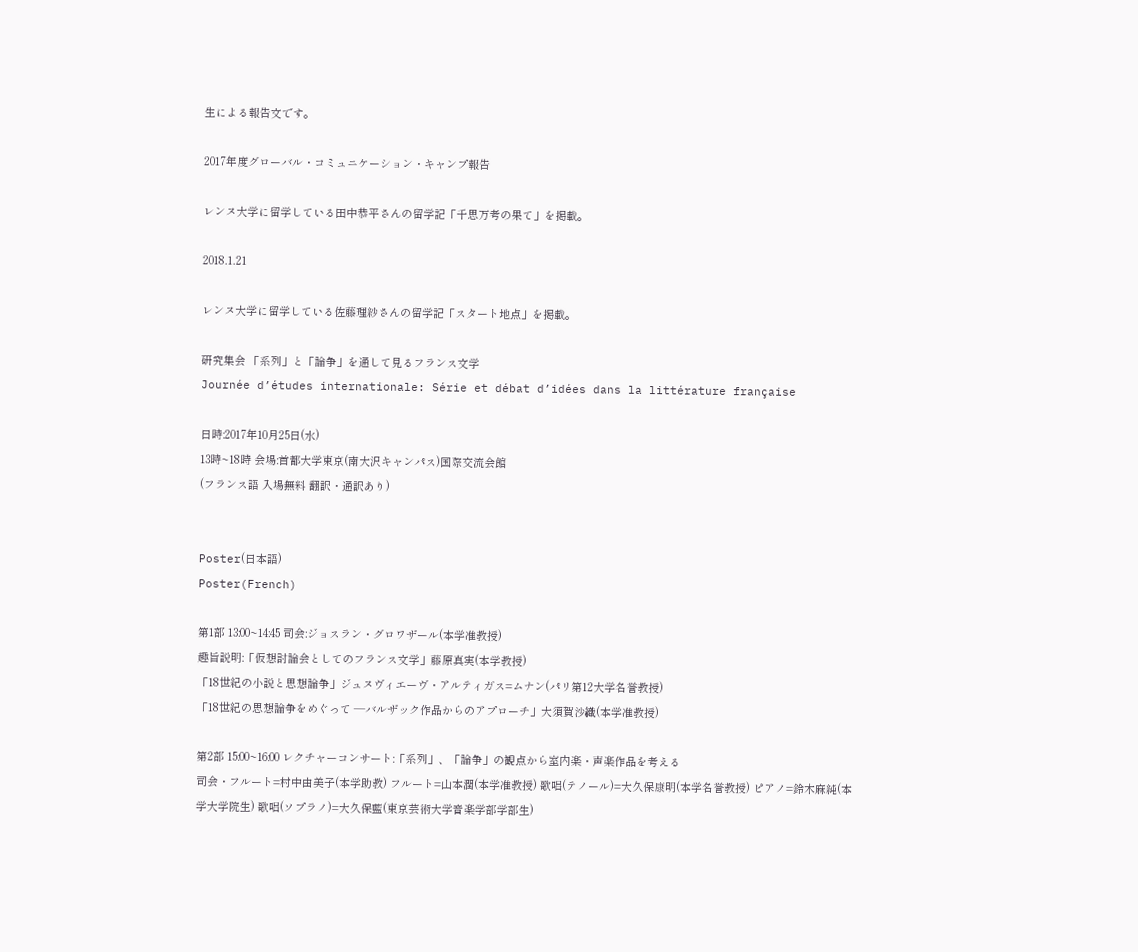生による報告文です。

2017年度グローバル・コミュニケーション・キャンプ報告

レンヌ大学に留学している田中恭平さんの留学記「千思万考の果て」を掲載。

2018.1.21

レンヌ大学に留学している佐藤理紗さんの留学記「スタート地点」を掲載。

研究集会 「系列」と「論争」を通して見るフランス文学
Journée d’études internationale: Série et débat d’idées dans la littérature française

日時:2017年10月25日(水)
13時~18時 会場:首都大学東京(南大沢キャンパス)国際交流会館
(フランス語 入場無料 翻訳・通訳あり)


Poster(日本語)
Poster(French)

第1部 13:00~14:45 司会:ジョスラン・グロワザール(本学准教授)
趣旨説明:「仮想討論会としてのフランス文学」藤原真実(本学教授)
「18世紀の小説と思想論争」ジュヌヴィエーヴ・アルティガス=ムナン(パリ第12大学名誉教授)
「18世紀の思想論争をめぐって ―バルザック作品からのアプローチ」大須賀沙織(本学准教授)

第2部 15:00~16:00 レクチャーコンサート:「系列」、「論争」の観点から室内楽・声楽作品を考える
司会・フルート=村中由美子(本学助教) フルート=山本潤(本学准教授) 歌唱(テノール)=大久保康明(本学名誉教授) ピアノ=鈴木麻純(本学大学院生) 歌唱(ソプラノ)=大久保藍(東京芸術大学音楽学部学部生)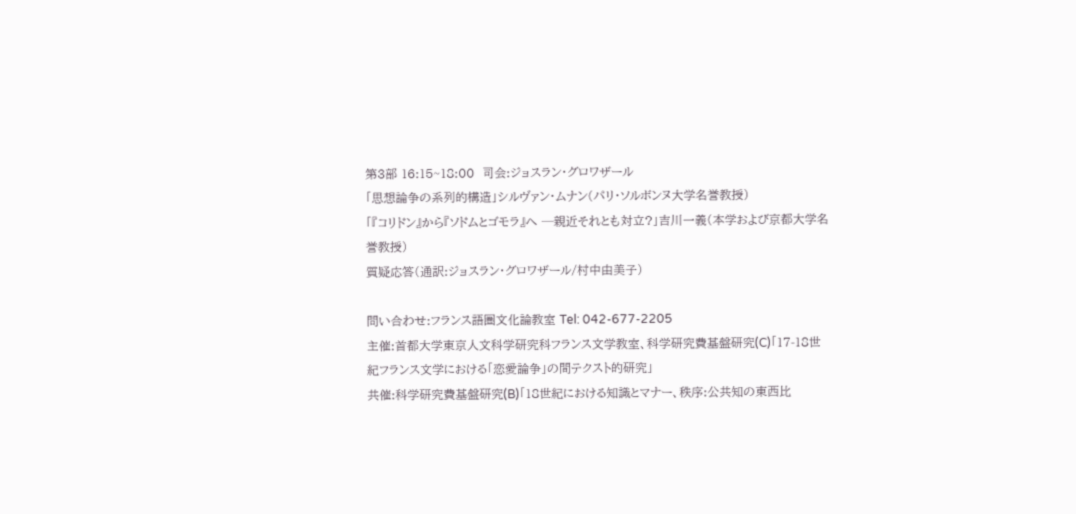第3部 16:15~18:00  司会:ジョスラン・グロワザール
「思想論争の系列的構造」シルヴァン・ムナン(パリ・ソルボンヌ大学名誉教授)
「『コリドン』から『ソドムとゴモラ』へ ─親近それとも対立?」吉川一義(本学および京都大学名誉教授)
質疑応答(通訳:ジョスラン・グロワザール/村中由美子)

問い合わせ:フランス語圏文化論教室 Tel: 042-677-2205
主催:首都大学東京人文科学研究科フランス文学教室、科学研究費基盤研究(C)「17-18世紀フランス文学における「恋愛論争」の間テクスト的研究」
共催:科学研究費基盤研究(B)「18世紀における知識とマナー、秩序:公共知の東西比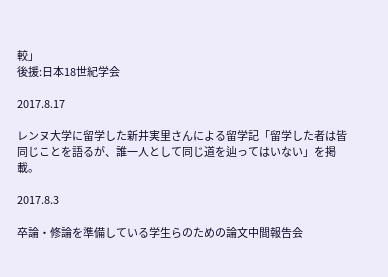較」
後援:日本18世紀学会

2017.8.17

レンヌ大学に留学した新井実里さんによる留学記「留学した者は皆同じことを語るが、誰一人として同じ道を辿ってはいない」を掲載。

2017.8.3

卒論・修論を準備している学生らのための論文中間報告会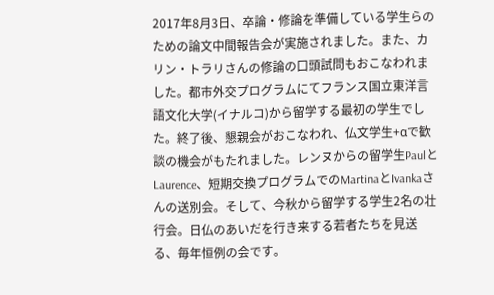2017年8月3日、卒論・修論を準備している学生らのための論文中間報告会が実施されました。また、カリン・トラリさんの修論の口頭試問もおこなわれました。都市外交プログラムにてフランス国立東洋言語文化大学(イナルコ)から留学する最初の学生でした。終了後、懇親会がおこなわれ、仏文学生+αで歓談の機会がもたれました。レンヌからの留学生PaulとLaurence、短期交換プログラムでのMartinaとIvankaさんの送別会。そして、今秋から留学する学生2名の壮行会。日仏のあいだを行き来する若者たちを見送る、毎年恒例の会です。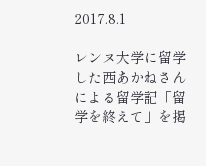2017.8.1

レンヌ大学に留学した西あかねさんによる留学記「留学を終えて」を掲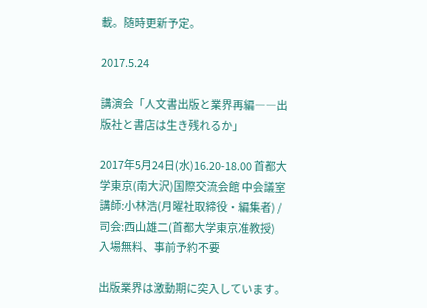載。随時更新予定。

2017.5.24

講演会「人文書出版と業界再編――出版社と書店は生き残れるか」

2017年5月24日(水)16.20-18.00 首都大学東京(南大沢)国際交流会館 中会議室
講師:小林浩(月曜社取締役・編集者) /司会:西山雄二(首都大学東京准教授)
入場無料、事前予約不要

出版業界は激動期に突入しています。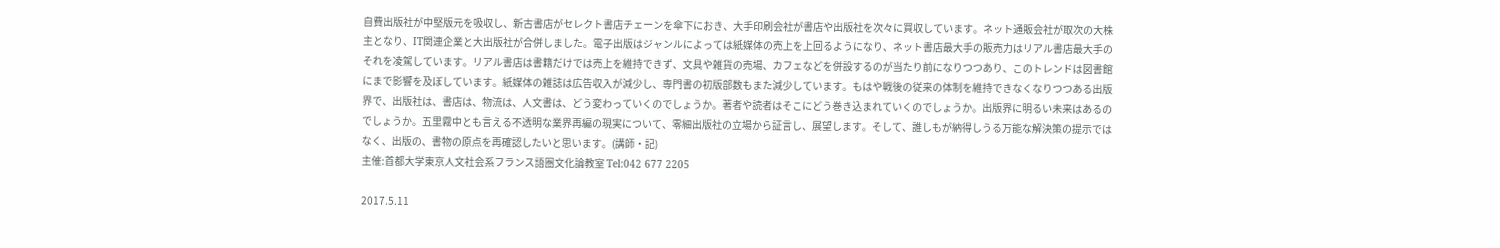自費出版社が中堅版元を吸収し、新古書店がセレクト書店チェーンを傘下におき、大手印刷会社が書店や出版社を次々に買収しています。ネット通販会社が取次の大株主となり、IT関連企業と大出版社が合併しました。電子出版はジャンルによっては紙媒体の売上を上回るようになり、ネット書店最大手の販売力はリアル書店最大手のそれを凌駕しています。リアル書店は書籍だけでは売上を維持できず、文具や雑貨の売場、カフェなどを併設するのが当たり前になりつつあり、このトレンドは図書館にまで影響を及ぼしています。紙媒体の雑誌は広告収入が減少し、専門書の初版部数もまた減少しています。もはや戦後の従来の体制を維持できなくなりつつある出版界で、出版社は、書店は、物流は、人文書は、どう変わっていくのでしょうか。著者や読者はそこにどう巻き込まれていくのでしょうか。出版界に明るい未来はあるのでしょうか。五里霧中とも言える不透明な業界再編の現実について、零細出版社の立場から証言し、展望します。そして、誰しもが納得しうる万能な解決策の提示ではなく、出版の、書物の原点を再確認したいと思います。(講師・記)
主催:首都大学東京人文社会系フランス語圏文化論教室 Tel:042 677 2205

2017.5.11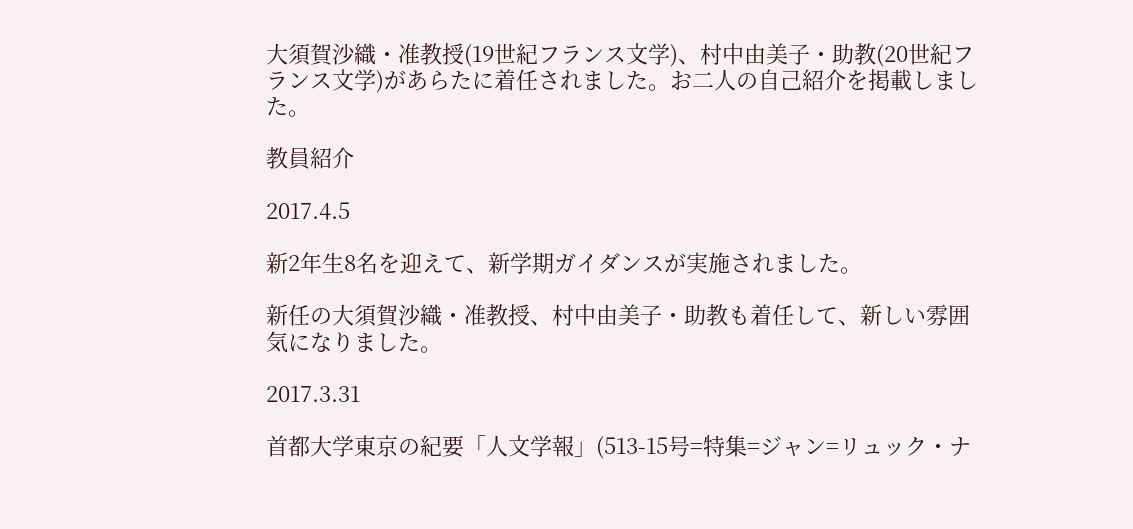大須賀沙織・准教授(19世紀フランス文学)、村中由美子・助教(20世紀フランス文学)があらたに着任されました。お二人の自己紹介を掲載しました。

教員紹介

2017.4.5

新2年生8名を迎えて、新学期ガイダンスが実施されました。

新任の大須賀沙織・准教授、村中由美子・助教も着任して、新しい雰囲気になりました。

2017.3.31

首都大学東京の紀要「人文学報」(513-15号=特集=ジャン=リュック・ナ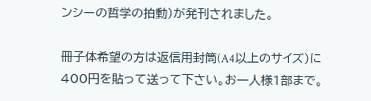ンシーの哲学の拍動)が発刊されました。

冊子体希望の方は返信用封筒(A4以上のサイズ)に400円を貼って送って下さい。お一人様1部まで。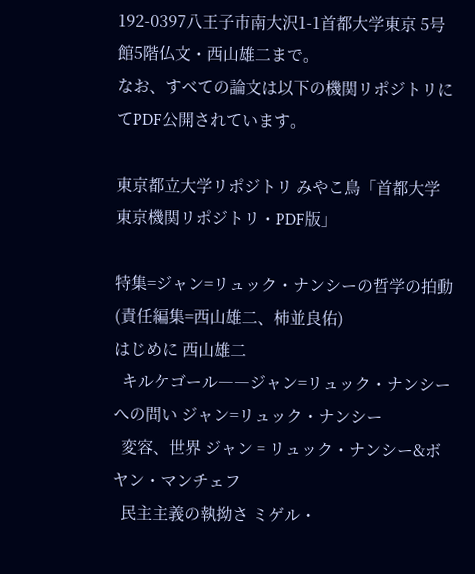192-0397八王子市南大沢1-1首都大学東京 5号館5階仏文・西山雄二まで。
なお、すべての論文は以下の機関リポジトリにてPDF公開されています。

東京都立大学リポジトリ みやこ鳥「首都大学東京機関リポジトリ・PDF版」

特集=ジャン=リュック・ナンシーの哲学の拍動(責任編集=西山雄二、柿並良佑)
はじめに 西山雄二
  キルケゴール――ジャン=リュック・ナンシーへの問い ジャン=リュック・ナンシー
  変容、世界 ジャン゠リュック・ナンシー&ボヤン・マンチェフ
  民主主義の執拗さ ミゲル・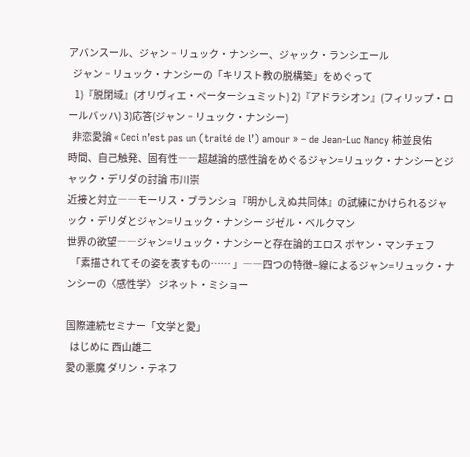アバンスール、ジャン゠リュック・ナンシー、ジャック・ランシエール
  ジャン゠リュック・ナンシーの「キリスト教の脱構築」をめぐって
   1)『脱閉域』(オリヴィエ・ペーターシュミット) 2)『アドラシオン』(フィリップ・ロールバッハ) 3)応答(ジャン゠リュック・ナンシー)
  非恋愛論 « Ceci n’est pas un (traité de l’) amour » – de Jean-Luc Nancy 柿並良佑
時間、自己触発、固有性――超越論的感性論をめぐるジャン=リュック・ナンシーとジャック・デリダの討論 市川崇
近接と対立――モーリス・ブランショ『明かしえぬ共同体』の試練にかけられるジャック・デリダとジャン=リュック・ナンシー ジゼル・ベルクマン
世界の欲望――ジャン=リュック・ナンシーと存在論的エロス ボヤン・マンチェフ
  「素描されてその姿を表すもの…… 」――四つの特徴−線によるジャン=リュック・ナンシーの〈感性学〉 ジネット・ミショー

国際連続セミナー「文学と愛」
  はじめに 西山雄二
愛の悪魔 ダリン・テネフ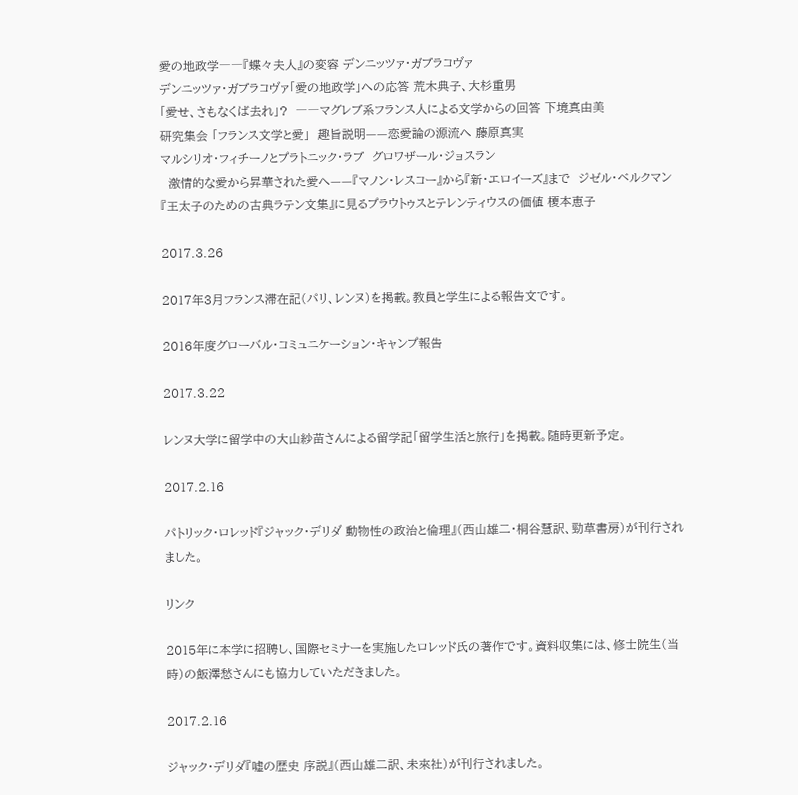愛の地政学――『蝶々夫人』の変容 デンニッツァ・ガブラコヴァ
デンニッツァ・ガブラコヴァ「愛の地政学」への応答 荒木典子、大杉重男
「愛せ、さもなくば去れ」?  ――マグレブ系フランス人による文学からの回答 下境真由美
研究集会 「フランス文学と愛」  趣旨説明——恋愛論の源流へ 藤原真実
マルシリオ・フィチーノとプラトニック・ラブ  グロワザール・ジョスラン
  激情的な愛から昇華された愛へ——『マノン・レスコー』から『新・エロイーズ』まで  ジゼル・ベルクマン
『王太子のための古典ラテン文集』に見るプラウトゥスとテレンティウスの価値 榎本恵子

2017.3.26

2017年3月フランス滞在記(パリ、レンヌ)を掲載。教員と学生による報告文です。

2016年度グローバル・コミュニケーション・キャンプ報告

2017.3.22

レンヌ大学に留学中の大山紗苗さんによる留学記「留学生活と旅行」を掲載。随時更新予定。

2017.2.16

パトリック・ロレッド『ジャック・デリダ 動物性の政治と倫理』(西山雄二・桐谷慧訳、勁草書房)が刊行されました。

リンク

2015年に本学に招聘し、国際セミナーを実施したロレッド氏の著作です。資料収集には、修士院生(当時)の飯澤愁さんにも協力していただきました。

2017.2.16

ジャック・デリダ『嘘の歴史 序説』(西山雄二訳、未來社)が刊行されました。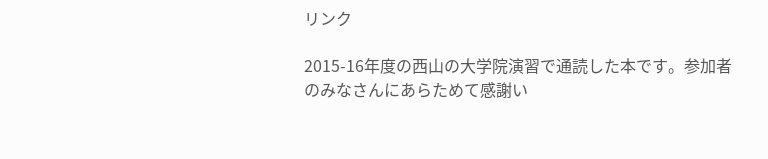リンク

2015-16年度の西山の大学院演習で通読した本です。参加者のみなさんにあらためて感謝い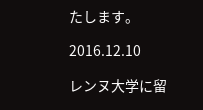たします。

2016.12.10

レンヌ大学に留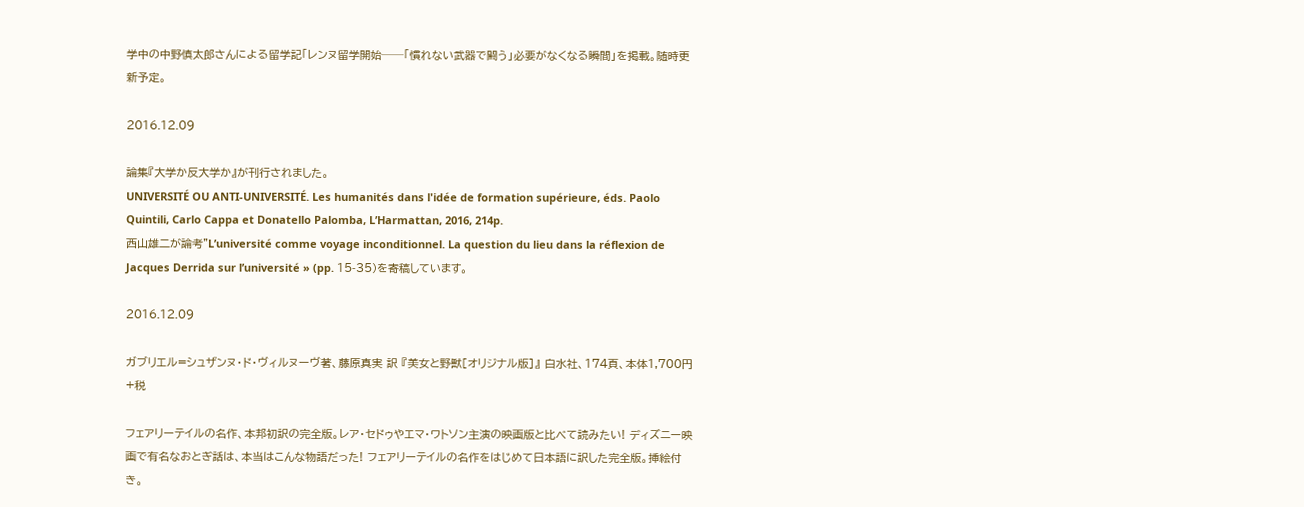学中の中野慎太郎さんによる留学記「レンヌ留学開始──「慣れない武器で闘う」必要がなくなる瞬間」を掲載。随時更新予定。

2016.12.09

論集『大学か反大学か』が刊行されました。
UNIVERSITÉ OU ANTI-UNIVERSITÉ. Les humanités dans l'idée de formation supérieure, éds. Paolo Quintili, Carlo Cappa et Donatello Palomba, L’Harmattan, 2016, 214p.
西山雄二が論考"L’université comme voyage inconditionnel. La question du lieu dans la réflexion de Jacques Derrida sur l’université » (pp. 15-35)を寄稿しています。

2016.12.09

ガブリエル=シュザンヌ・ド・ヴィルヌーヴ著、藤原真実 訳 『美女と野獣[オリジナル版]』 白水社、174頁、本体1,700円+税

フェアリーテイルの名作、本邦初訳の完全版。レア・セドゥやエマ・ワトソン主演の映画版と比べて読みたい! ディズニー映画で有名なおとぎ話は、本当はこんな物語だった! フェアリーテイルの名作をはじめて日本語に訳した完全版。挿絵付き。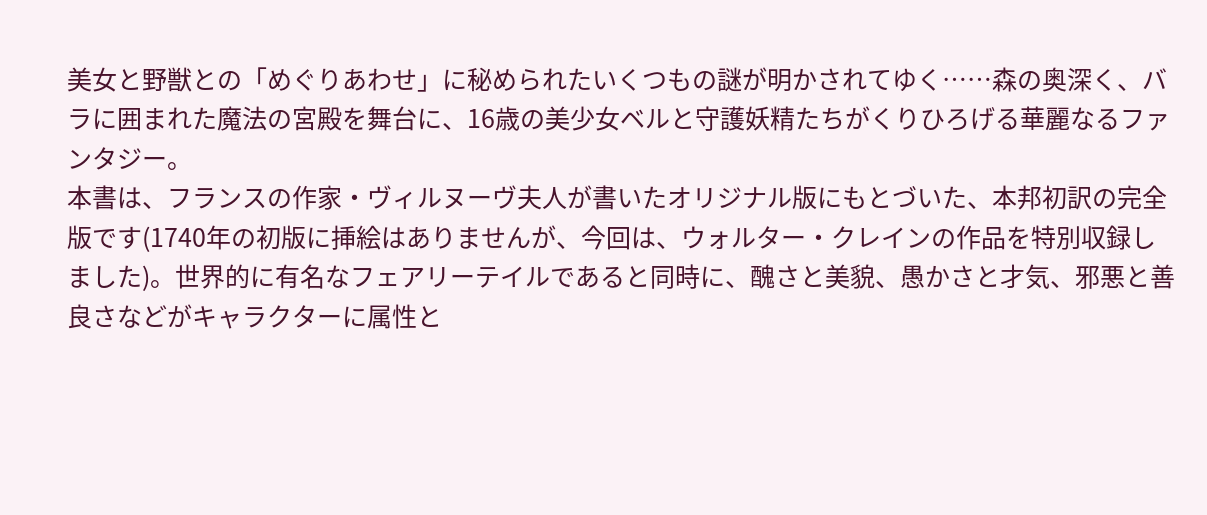美女と野獣との「めぐりあわせ」に秘められたいくつもの謎が明かされてゆく……森の奥深く、バラに囲まれた魔法の宮殿を舞台に、16歳の美少女ベルと守護妖精たちがくりひろげる華麗なるファンタジー。
本書は、フランスの作家・ヴィルヌーヴ夫人が書いたオリジナル版にもとづいた、本邦初訳の完全版です(1740年の初版に挿絵はありませんが、今回は、ウォルター・クレインの作品を特別収録しました)。世界的に有名なフェアリーテイルであると同時に、醜さと美貌、愚かさと才気、邪悪と善良さなどがキャラクターに属性と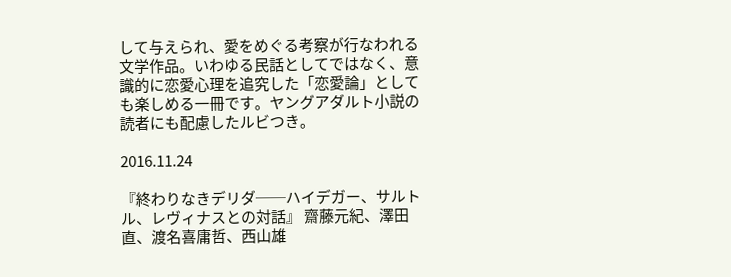して与えられ、愛をめぐる考察が行なわれる文学作品。いわゆる民話としてではなく、意識的に恋愛心理を追究した「恋愛論」としても楽しめる一冊です。ヤングアダルト小説の読者にも配慮したルビつき。

2016.11.24

『終わりなきデリダ──ハイデガー、サルトル、レヴィナスとの対話』 齋藤元紀、澤田直、渡名喜庸哲、西山雄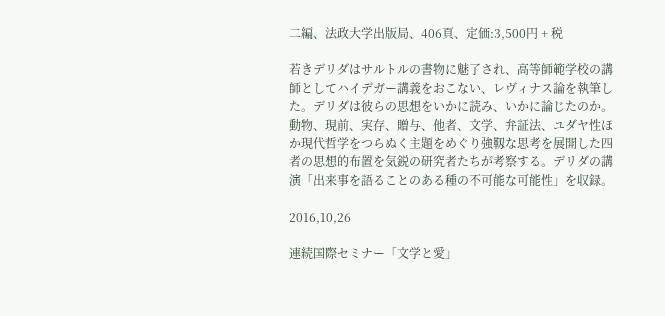二編、法政大学出版局、406頁、定価:3,500円 + 税

若きデリダはサルトルの書物に魅了され、高等師範学校の講師としてハイデガー講義をおこない、レヴィナス論を執筆した。デリダは彼らの思想をいかに読み、いかに論じたのか。動物、現前、実存、贈与、他者、文学、弁証法、ユダヤ性ほか現代哲学をつらぬく主題をめぐり強靱な思考を展開した四者の思想的布置を気鋭の研究者たちが考察する。デリダの講演「出来事を語ることのある種の不可能な可能性」を収録。

2016,10,26

連続国際セミナー「文学と愛」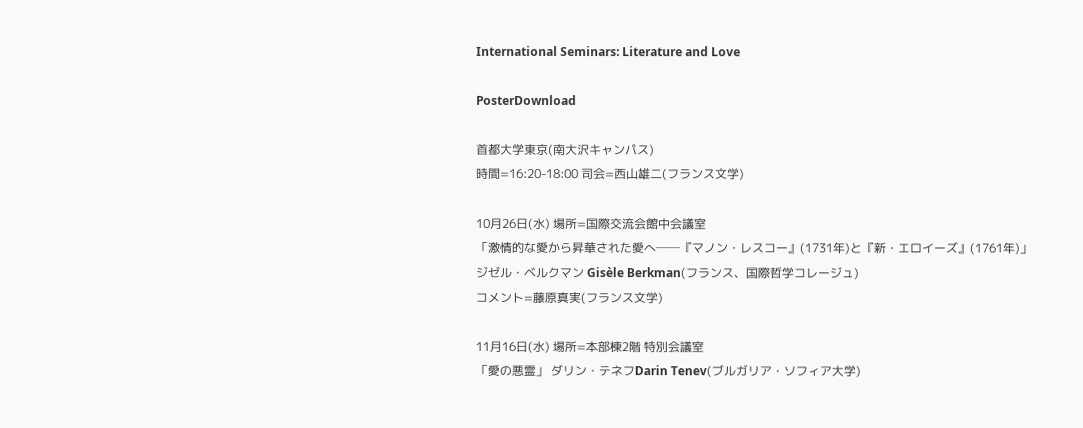International Seminars: Literature and Love

PosterDownload

首都大学東京(南大沢キャンパス)
時間=16:20-18:00 司会=西山雄二(フランス文学)

10月26日(水) 場所=国際交流会館中会議室
「激情的な愛から昇華された愛へ──『マノン・レスコー』(1731年)と『新・エロイーズ』(1761年)」
ジゼル・ベルクマン Gisèle Berkman(フランス、国際哲学コレージュ)
コメント=藤原真実(フランス文学)

11月16日(水) 場所=本部棟2階 特別会議室
「愛の悪霊」 ダリン・テネフDarin Tenev(ブルガリア・ソフィア大学)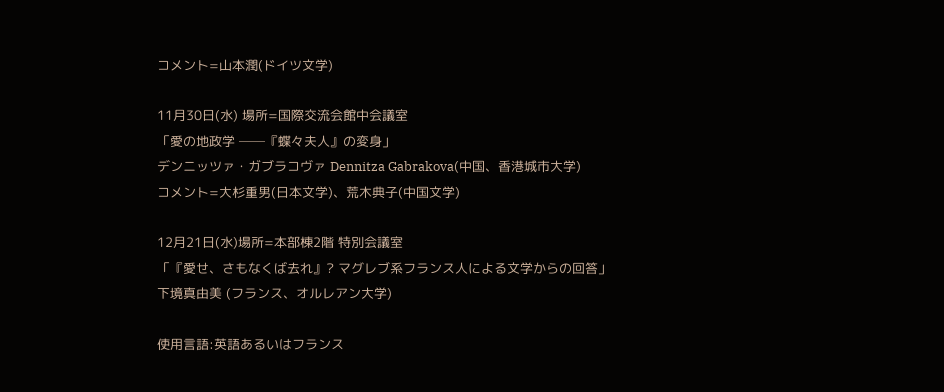コメント=山本潤(ドイツ文学)

11月30日(水) 場所=国際交流会館中会議室
「愛の地政学 ──『蝶々夫人』の変身」
デンニッツァ・ガブラコヴァ Dennitza Gabrakova(中国、香港城市大学)
コメント=大杉重男(日本文学)、荒木典子(中国文学)

12月21日(水)場所=本部棟2階 特別会議室
「『愛せ、さもなくば去れ』? マグレブ系フランス人による文学からの回答」
下境真由美 (フランス、オルレアン大学)

使用言語:英語あるいはフランス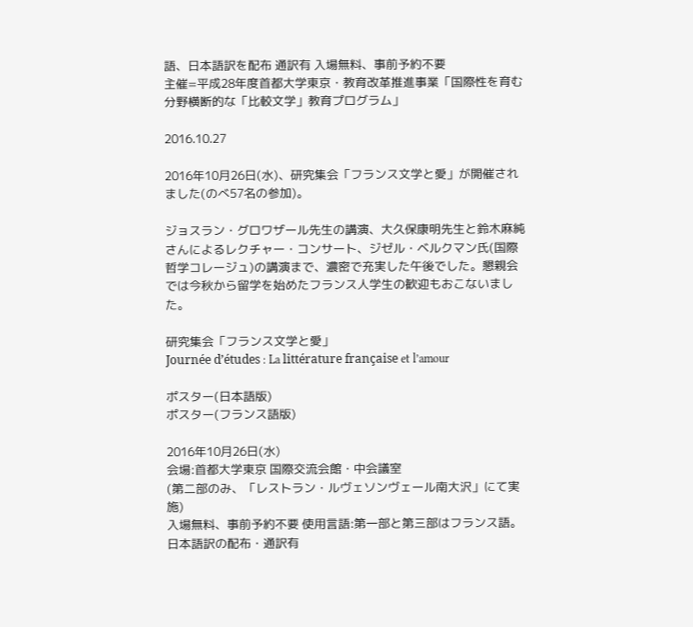語、日本語訳を配布 通訳有 入場無料、事前予約不要
主催=平成28年度首都大学東京・教育改革推進事業「国際性を育む分野横断的な「比較文学」教育プログラム」

2016.10.27

2016年10月26日(水)、研究集会「フランス文学と愛」が開催されました(のべ57名の参加)。

ジョスラン・グロワザール先生の講演、大久保康明先生と鈴木麻純さんによるレクチャー・コンサート、ジゼル・ベルクマン氏(国際哲学コレージュ)の講演まで、濃密で充実した午後でした。懇親会では今秋から留学を始めたフランス人学生の歓迎もおこないました。

研究集会「フランス文学と愛」
Journée d’études : La littérature française et l’amour

ポスター(日本語版)
ポスター(フランス語版)

2016年10月26日(水)
会場:首都大学東京 国際交流会館・中会議室
(第二部のみ、「レストラン・ルヴェソンヴェール南大沢」にて実施)
入場無料、事前予約不要 使用言語:第一部と第三部はフランス語。日本語訳の配布・通訳有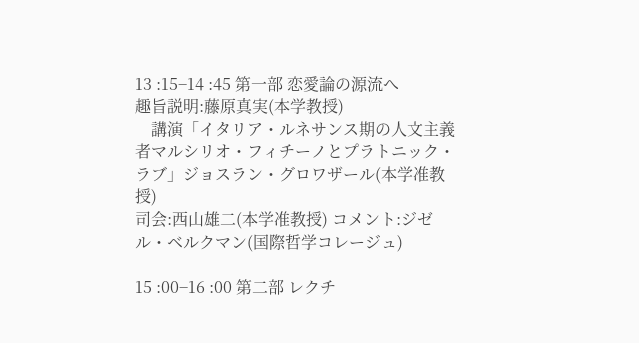13 :15−14 :45 第一部 恋愛論の源流へ
趣旨説明:藤原真実(本学教授)
    講演「イタリア・ルネサンス期の人文主義者マルシリオ・フィチーノとプラトニック・ラブ」ジョスラン・グロワザール(本学准教授)
司会:西山雄二(本学准教授) コメント:ジゼル・ベルクマン(国際哲学コレージュ)

15 :00−16 :00 第二部 レクチ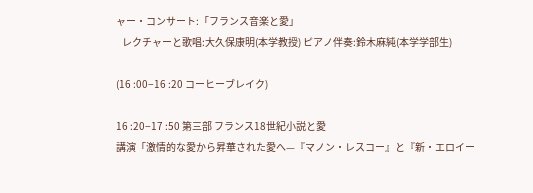ャー・コンサート:「フランス音楽と愛」
   レクチャーと歌唱:大久保康明(本学教授) ピアノ伴奏:鈴木麻純(本学学部生)

(16 :00−16 :20 コーヒーブレイク)

16 :20−17 :50 第三部 フランス18世紀小説と愛
講演「激情的な愛から昇華された愛へ—『マノン・レスコー』と『新・エロイー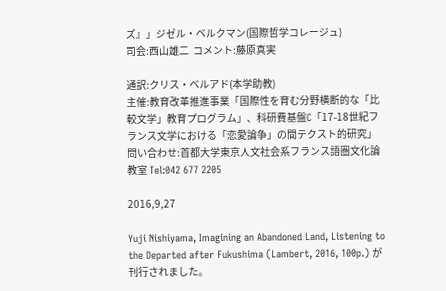ズ』」ジゼル・ベルクマン(国際哲学コレージュ)
司会:西山雄二  コメント:藤原真実

通訳:クリス・ベルアド(本学助教)
主催:教育改革推進事業「国際性を育む分野横断的な「比較文学」教育プログラム」、科研費基盤C「17-18世紀フランス文学における「恋愛論争」の間テクスト的研究」
問い合わせ:首都大学東京人文社会系フランス語圏文化論教室 Tel:042 677 2205

2016,9,27

Yuji Nishiyama, Imagining an Abandoned Land, Listening to the Departed after Fukushima (Lambert, 2016, 100p.) が刊行されました。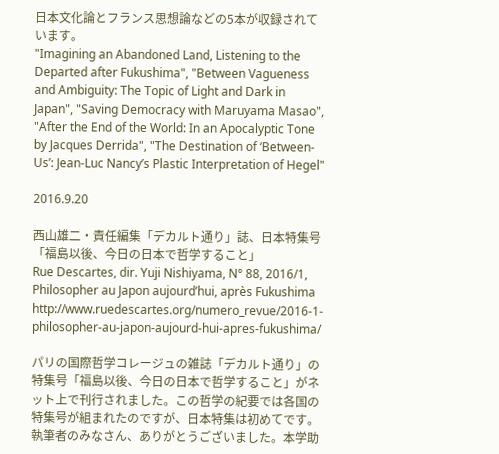日本文化論とフランス思想論などの5本が収録されています。
"Imagining an Abandoned Land, Listening to the Departed after Fukushima", "Between Vagueness and Ambiguity: The Topic of Light and Dark in Japan", "Saving Democracy with Maruyama Masao", "After the End of the World: In an Apocalyptic Tone by Jacques Derrida", "The Destination of ‘Between-Us’: Jean-Luc Nancy’s Plastic Interpretation of Hegel"

2016.9.20

西山雄二・責任編集「デカルト通り」誌、日本特集号「福島以後、今日の日本で哲学すること」
Rue Descartes, dir. Yuji Nishiyama, N° 88, 2016/1, Philosopher au Japon aujourd’hui, après Fukushima http://www.ruedescartes.org/numero_revue/2016-1-philosopher-au-japon-aujourd-hui-apres-fukushima/

パリの国際哲学コレージュの雑誌「デカルト通り」の特集号「福島以後、今日の日本で哲学すること」がネット上で刊行されました。この哲学の紀要では各国の特集号が組まれたのですが、日本特集は初めてです。執筆者のみなさん、ありがとうございました。本学助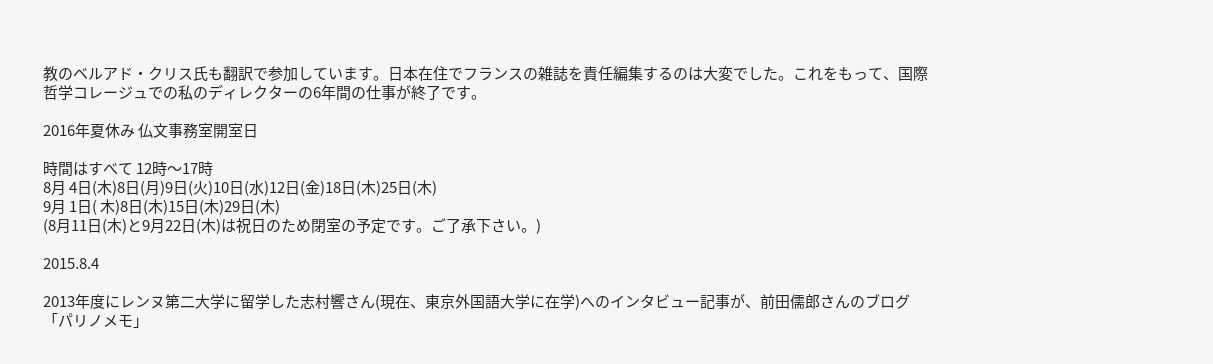教のベルアド・クリス氏も翻訳で参加しています。日本在住でフランスの雑誌を責任編集するのは大変でした。これをもって、国際哲学コレージュでの私のディレクターの6年間の仕事が終了です。

2016年夏休み 仏文事務室開室日

時間はすべて 12時〜17時
8月 4日(木)8日(月)9日(火)10日(水)12日(金)18日(木)25日(木)
9月 1日( 木)8日(木)15日(木)29日(木)
(8月11日(木)と9月22日(木)は祝日のため閉室の予定です。ご了承下さい。)

2015.8.4

2013年度にレンヌ第二大学に留学した志村響さん(現在、東京外国語大学に在学)へのインタビュー記事が、前田儒郎さんのブログ 「パリノメモ」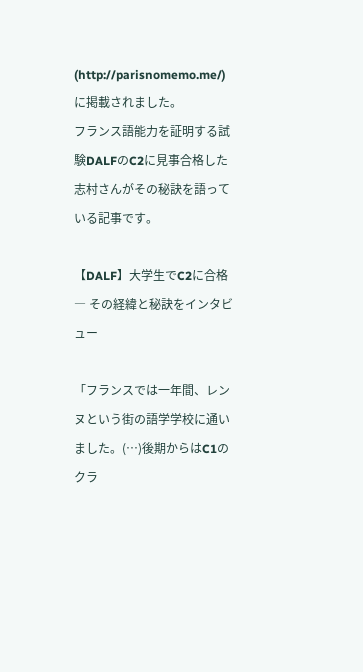(http://parisnomemo.me/)に掲載されました。
フランス語能力を証明する試験DALFのC2に見事合格した志村さんがその秘訣を語っている記事です。

【DALF】大学生でC2に合格 ― その経緯と秘訣をインタビュー

「フランスでは一年間、レンヌという街の語学学校に通いました。(…)後期からはC1のクラ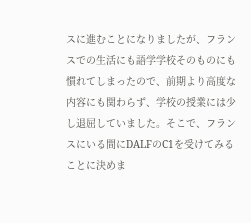スに進むことになりましたが、フランスでの生活にも語学学校そのものにも慣れてしまったので、前期より高度な内容にも関わらず、学校の授業には少し退屈していました。そこで、フランスにいる間にDALFのC1を受けてみることに決めま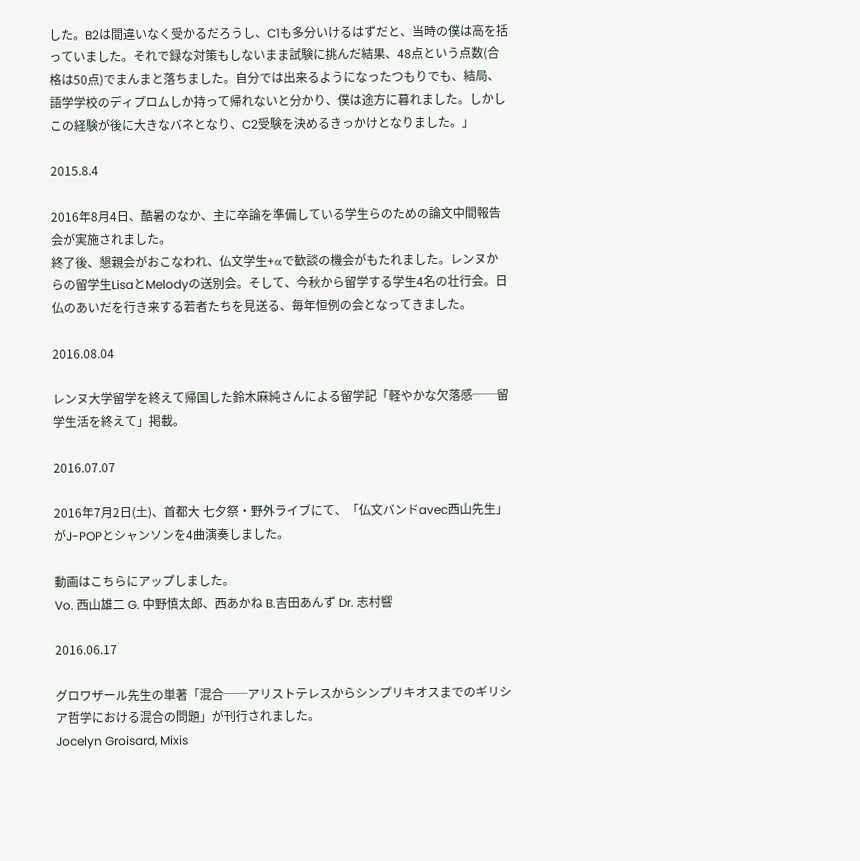した。B2は間違いなく受かるだろうし、C1も多分いけるはずだと、当時の僕は高を括っていました。それで録な対策もしないまま試験に挑んだ結果、48点という点数(合格は50点)でまんまと落ちました。自分では出来るようになったつもりでも、結局、語学学校のディプロムしか持って帰れないと分かり、僕は途方に暮れました。しかしこの経験が後に大きなバネとなり、C2受験を決めるきっかけとなりました。」

2015.8.4

2016年8月4日、酷暑のなか、主に卒論を準備している学生らのための論文中間報告会が実施されました。
終了後、懇親会がおこなわれ、仏文学生+αで歓談の機会がもたれました。レンヌからの留学生LisaとMelodyの送別会。そして、今秋から留学する学生4名の壮行会。日仏のあいだを行き来する若者たちを見送る、毎年恒例の会となってきました。

2016.08.04

レンヌ大学留学を終えて帰国した鈴木麻純さんによる留学記「軽やかな欠落感──留学生活を終えて」掲載。

2016.07.07

2016年7月2日(土)、首都大 七夕祭・野外ライブにて、「仏文バンドavec西山先生」がJ-POPとシャンソンを4曲演奏しました。

動画はこちらにアップしました。
Vo. 西山雄二 G. 中野慎太郎、西あかね B.吉田あんず Dr. 志村響

2016.06.17

グロワザール先生の単著「混合──アリストテレスからシンプリキオスまでのギリシア哲学における混合の問題」が刊行されました。
Jocelyn Groisard, Mixis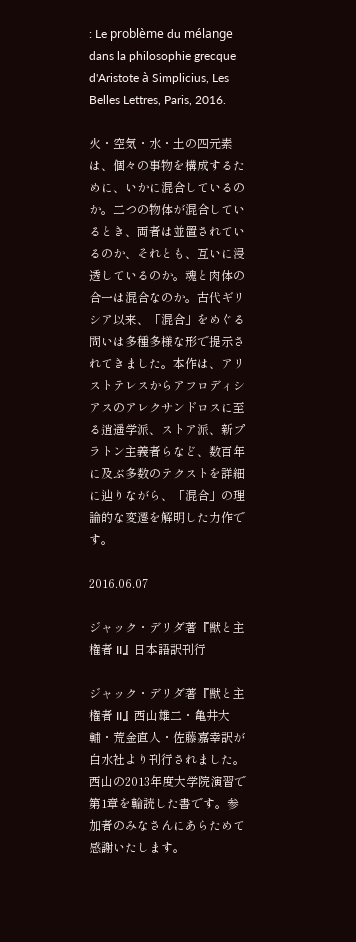: Le problème du mélange dans la philosophie grecque d'Aristote à Simplicius, Les Belles Lettres, Paris, 2016.

火・空気・水・土の四元素は、個々の事物を構成するために、いかに混合しているのか。二つの物体が混合しているとき、両者は並置されているのか、それとも、互いに浸透しているのか。魂と肉体の合一は混合なのか。古代ギリシア以来、「混合」をめぐる問いは多種多様な形で提示されてきました。本作は、アリストテレスからアフロディシアスのアレクサンドロスに至る逍遥学派、ストア派、新プラトン主義者らなど、数百年に及ぶ多数のテクストを詳細に辿りながら、「混合」の理論的な変遷を解明した力作です。

2016.06.07

ジャック・デリダ著『獣と主権者 II』日本語訳刊行

ジャック・デリダ著『獣と主権者 II』西山雄二・亀井大輔・荒金直人・佐藤嘉幸訳が白水社より刊行されました。西山の2013年度大学院演習で第1章を輪読した書です。参加者のみなさんにあらためて感謝いたします。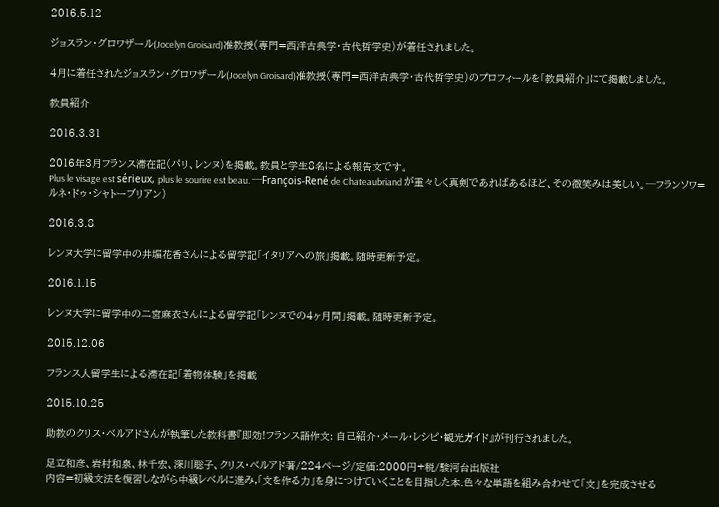2016.5.12

ジョスラン・グロワザール(Jocelyn Groisard)准教授(専門=西洋古典学・古代哲学史)が着任されました。

4月に着任されたジョスラン・グロワザール(Jocelyn Groisard)准教授(専門=西洋古典学・古代哲学史)のプロフィールを「教員紹介」にて掲載しました。

教員紹介

2016.3.31

2016年3月フランス滞在記(パリ、レンヌ)を掲載。教員と学生8名による報告文です。
Plus le visage est sérieux, plus le sourire est beau. ─François-René de Chateaubriand が重々しく真剣であればあるほど、その微笑みは美しい。─フランソワ=ルネ・ドゥ・シャトーブリアン)

2016.3.8

レンヌ大学に留学中の井堀花香さんによる留学記「イタリアへの旅」掲載。随時更新予定。

2016.1.15

レンヌ大学に留学中の二宮麻衣さんによる留学記「レンヌでの4ヶ月間」掲載。随時更新予定。

2015.12.06

フランス人留学生による滞在記「着物体験」を掲載

2015.10.25

助教のクリス・ベルアドさんが執筆した教科書『即効!フランス語作文: 自己紹介・メール・レシピ・観光ガイド』が刊行されました。

足立和彦、岩村和泉、林千宏、深川聡子、クリス・ベルアド著/224ページ/定価:2000円+税/駿河台出版社
内容=初級文法を復習しながら中級レベルに進み,「文を作る力」を身につけていくことを目指した本.色々な単語を組み合わせて「文」を完成させる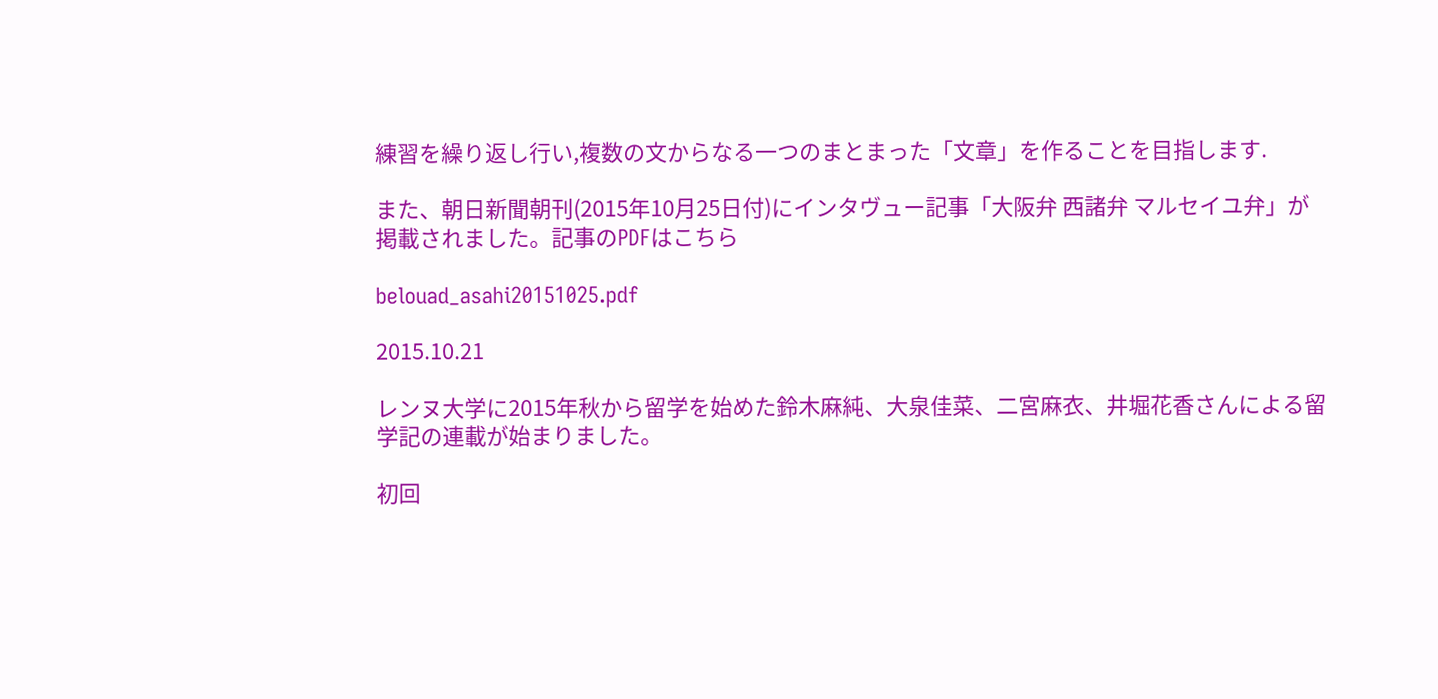練習を繰り返し行い,複数の文からなる一つのまとまった「文章」を作ることを目指します.

また、朝日新聞朝刊(2015年10月25日付)にインタヴュー記事「大阪弁 西諸弁 マルセイユ弁」が掲載されました。記事のPDFはこちら

belouad_asahi20151025.pdf

2015.10.21

レンヌ大学に2015年秋から留学を始めた鈴木麻純、大泉佳菜、二宮麻衣、井堀花香さんによる留学記の連載が始まりました。

初回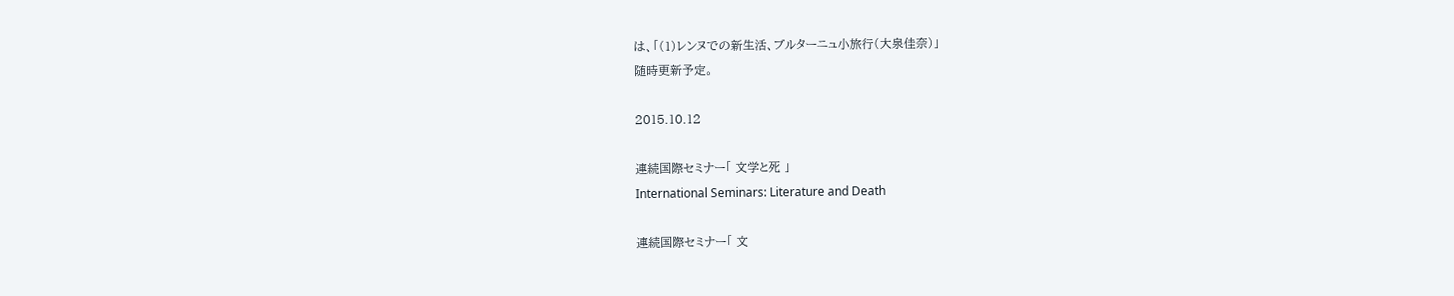は、「(1)レンヌでの新生活、ブルターニュ小旅行(大泉佳奈)」
随時更新予定。

2015.10.12

連続国際セミナー「 文学と死 」
International Seminars: Literature and Death

連続国際セミナー「 文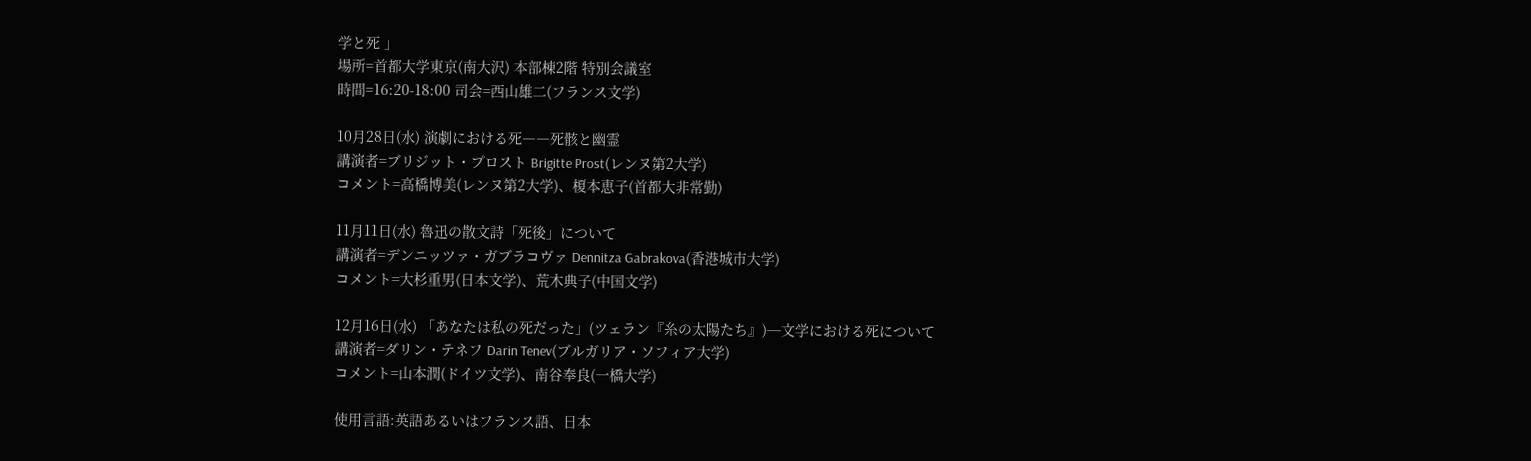学と死 」
場所=首都大学東京(南大沢) 本部棟2階 特別会議室
時間=16:20-18:00 司会=西山雄二(フランス文学)

10月28日(水) 演劇における死――死骸と幽霊
講演者=ブリジット・プロスト Brigitte Prost(レンヌ第2大学)
コメント=高橋博美(レンヌ第2大学)、榎本恵子(首都大非常勤)

11月11日(水) 魯迅の散文詩「死後」について
講演者=デンニッツァ・ガブラコヴァ Dennitza Gabrakova(香港城市大学)
コメント=大杉重男(日本文学)、荒木典子(中国文学)

12月16日(水) 「あなたは私の死だった」(ツェラン『糸の太陽たち』)─文学における死について
講演者=ダリン・テネフ Darin Tenev(ブルガリア・ソフィア大学)
コメント=山本潤(ドイツ文学)、南谷奉良(一橋大学)

使用言語:英語あるいはフランス語、日本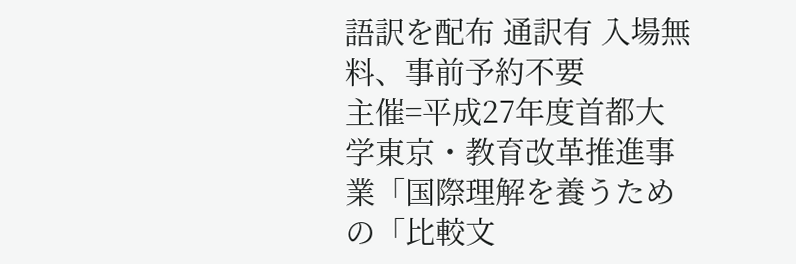語訳を配布 通訳有 入場無料、事前予約不要
主催=平成27年度首都大学東京・教育改革推進事業「国際理解を養うための「比較文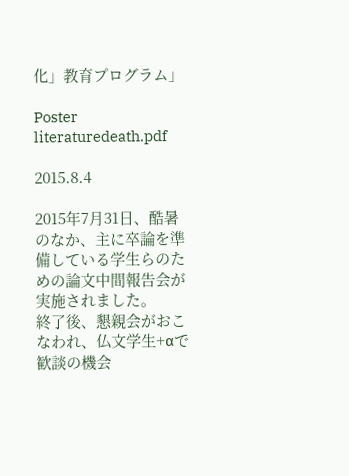化」教育プログラム」

Poster literaturedeath.pdf

2015.8.4

2015年7月31日、酷暑のなか、主に卒論を準備している学生らのための論文中間報告会が実施されました。
終了後、懇親会がおこなわれ、仏文学生+αで歓談の機会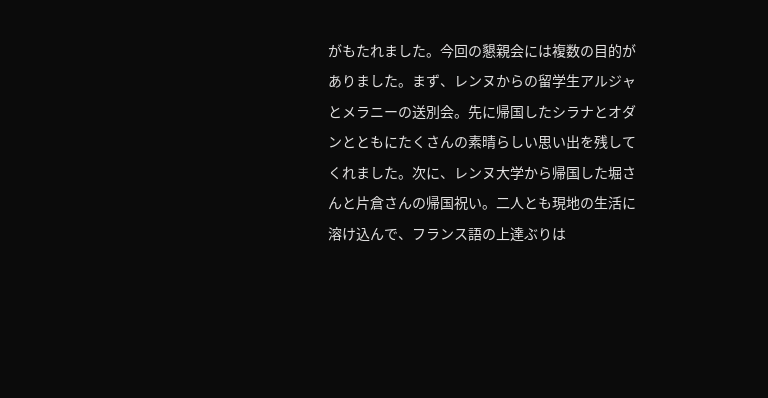がもたれました。今回の懇親会には複数の目的がありました。まず、レンヌからの留学生アルジャとメラニーの送別会。先に帰国したシラナとオダンとともにたくさんの素晴らしい思い出を残してくれました。次に、レンヌ大学から帰国した堀さんと片倉さんの帰国祝い。二人とも現地の生活に溶け込んで、フランス語の上達ぶりは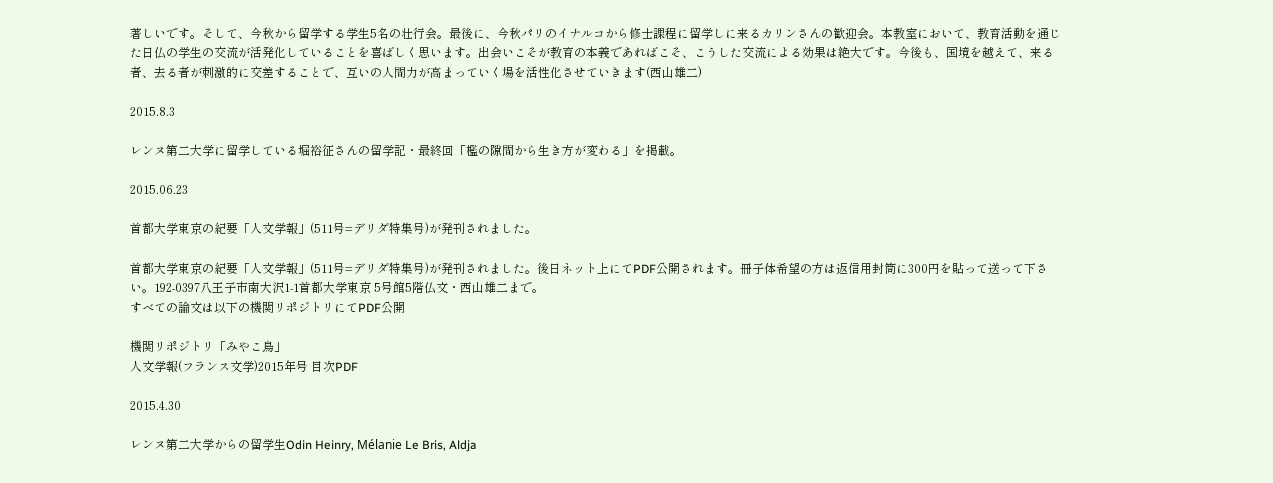著しいです。そして、今秋から留学する学生5名の壮行会。最後に、今秋パリのイナルコから修士課程に留学しに来るカリンさんの歓迎会。本教室において、教育活動を通じた日仏の学生の交流が活発化していることを喜ばしく思います。出会いこそが教育の本義であればこそ、こうした交流による効果は絶大です。今後も、国境を越えて、来る者、去る者が刺激的に交差することで、互いの人間力が高まっていく場を活性化させていきます(西山雄二)

2015.8.3

レンヌ第二大学に留学している堀裕征さんの留学記・最終回「檻の隙間から生き方が変わる」を掲載。

2015.06.23

首都大学東京の紀要「人文学報」(511号=デリダ特集号)が発刊されました。

首都大学東京の紀要「人文学報」(511号=デリダ特集号)が発刊されました。後日ネット上にてPDF公開されます。冊子体希望の方は返信用封筒に300円を貼って送って下さい。192-0397八王子市南大沢1-1首都大学東京 5号館5階仏文・西山雄二まで。
すべての論文は以下の機関リポジトリにてPDF公開

機関リポジトリ「みやこ鳥」
人文学報(フランス文学)2015年号 目次PDF

2015.4.30

レンヌ第二大学からの留学生Odin Heinry, Mélanie Le Bris, Aldja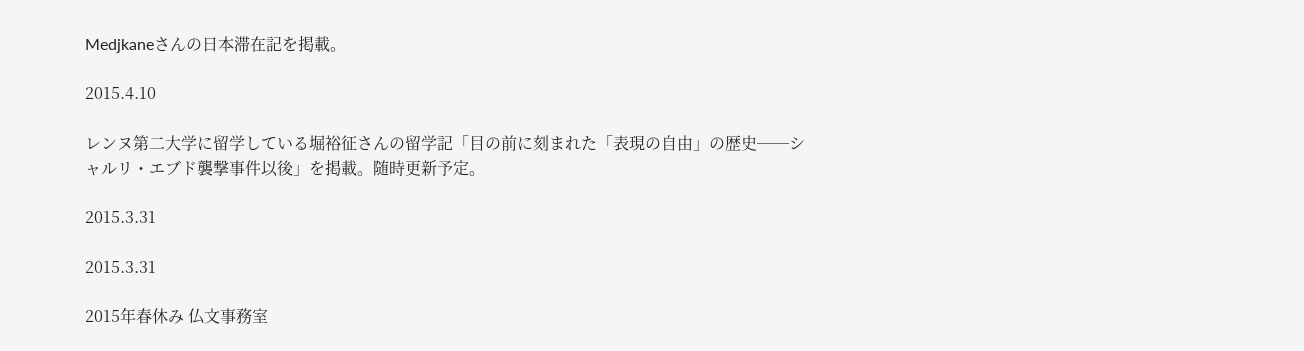Medjkaneさんの日本滞在記を掲載。

2015.4.10

レンヌ第二大学に留学している堀裕征さんの留学記「目の前に刻まれた「表現の自由」の歴史──シャルリ・エブド襲撃事件以後」を掲載。随時更新予定。

2015.3.31

2015.3.31

2015年春休み 仏文事務室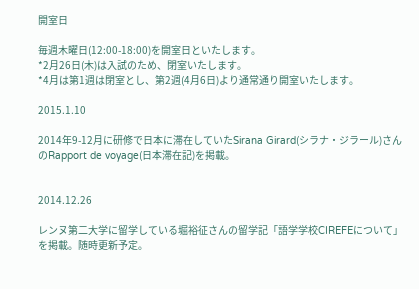開室日

毎週木曜日(12:00-18:00)を開室日といたします。
*2月26日(木)は入試のため、閉室いたします。
*4月は第1週は閉室とし、第2週(4月6日)より通常通り開室いたします。

2015.1.10

2014年9-12月に研修で日本に滞在していたSirana Girard(シラナ・ジラール)さんのRapport de voyage(日本滞在記)を掲載。


2014.12.26

レンヌ第二大学に留学している堀裕征さんの留学記「語学学校CIREFEについて」を掲載。随時更新予定。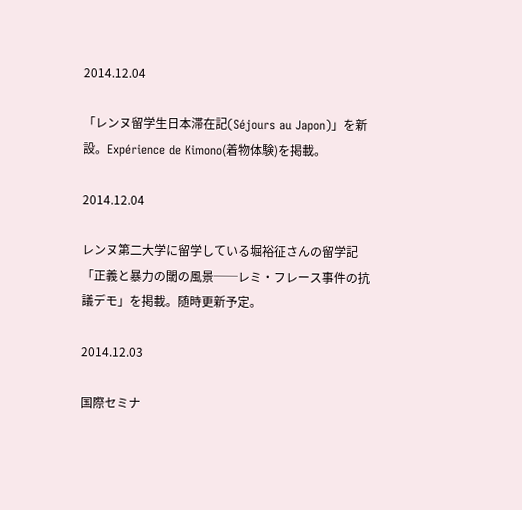2014.12.04

「レンヌ留学生日本滞在記(Séjours au Japon)」を新設。Expérience de Kimono(着物体験)を掲載。

2014.12.04

レンヌ第二大学に留学している堀裕征さんの留学記「正義と暴力の閾の風景──レミ・フレース事件の抗議デモ」を掲載。随時更新予定。

2014.12.03

国際セミナ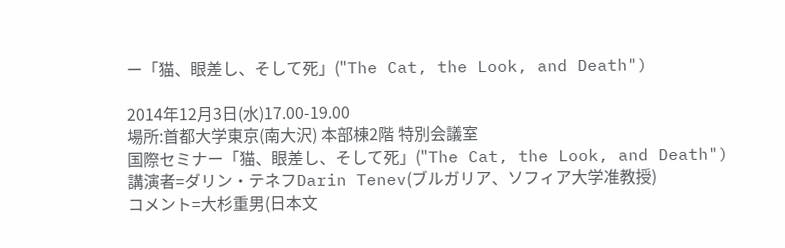ー「猫、眼差し、そして死」("The Cat, the Look, and Death")

2014年12月3日(水)17.00-19.00
場所:首都大学東京(南大沢) 本部棟2階 特別会議室
国際セミナー「猫、眼差し、そして死」("The Cat, the Look, and Death")
講演者=ダリン・テネフDarin Tenev(ブルガリア、ソフィア大学准教授)
コメント=大杉重男(日本文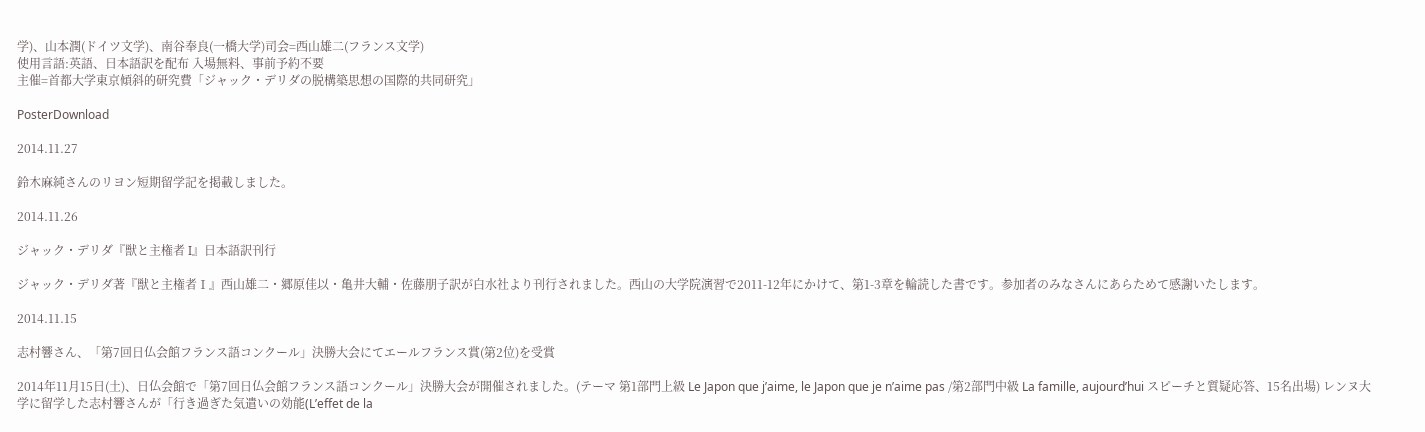学)、山本潤(ドイツ文学)、南谷奉良(一橋大学)司会=西山雄二(フランス文学)
使用言語:英語、日本語訳を配布 入場無料、事前予約不要
主催=首都大学東京傾斜的研究費「ジャック・デリダの脱構築思想の国際的共同研究」

PosterDownload

2014.11.27

鈴木麻純さんのリヨン短期留学記を掲載しました。

2014.11.26

ジャック・デリダ『獣と主権者 I』日本語訳刊行

ジャック・デリダ著『獣と主権者Ⅰ』西山雄二・郷原佳以・亀井大輔・佐藤朋子訳が白水社より刊行されました。西山の大学院演習で2011-12年にかけて、第1-3章を輪読した書です。参加者のみなさんにあらためて感謝いたします。

2014.11.15

志村響さん、「第7回日仏会館フランス語コンクール」決勝大会にてエールフランス賞(第2位)を受賞

2014年11月15日(土)、日仏会館で「第7回日仏会館フランス語コンクール」決勝大会が開催されました。(テーマ 第1部門上級 Le Japon que j’aime, le Japon que je n’aime pas /第2部門中級 La famille, aujourd’hui スピーチと質疑応答、15名出場) レンヌ大学に留学した志村響さんが「行き過ぎた気遣いの効能(L’effet de la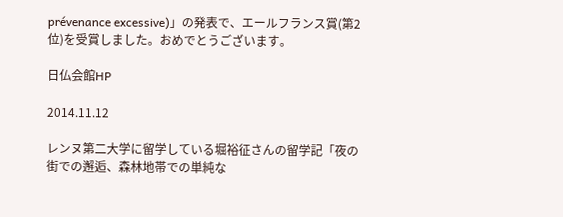prévenance excessive)」の発表で、エールフランス賞(第2位)を受賞しました。おめでとうございます。

日仏会館HP

2014.11.12

レンヌ第二大学に留学している堀裕征さんの留学記「夜の街での邂逅、森林地帯での単純な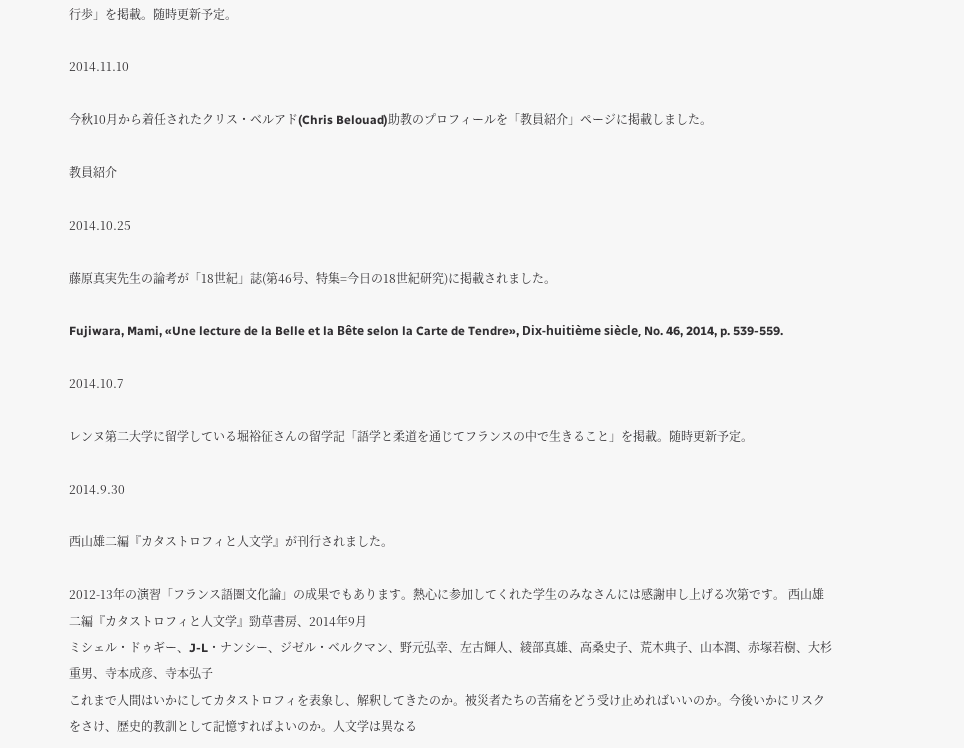行歩」を掲載。随時更新予定。

2014.11.10

今秋10月から着任されたクリス・ベルアド(Chris Belouad)助教のプロフィールを「教員紹介」ページに掲載しました。

教員紹介

2014.10.25

藤原真実先生の論考が「18世紀」誌(第46号、特集=今日の18世紀研究)に掲載されました。

Fujiwara, Mami, «Une lecture de la Belle et la Bête selon la Carte de Tendre», Dix-huitième siècle, No. 46, 2014, p. 539-559.

2014.10.7

レンヌ第二大学に留学している堀裕征さんの留学記「語学と柔道を通じてフランスの中で生きること」を掲載。随時更新予定。

2014.9.30

西山雄二編『カタストロフィと人文学』が刊行されました。

2012-13年の演習「フランス語圏文化論」の成果でもあります。熱心に参加してくれた学生のみなさんには感謝申し上げる次第です。 西山雄二編『カタストロフィと人文学』勁草書房、2014年9月
ミシェル・ドゥギー、J-L・ナンシー、ジゼル・ベルクマン、野元弘幸、左古輝人、綾部真雄、高桑史子、荒木典子、山本潤、赤塚若樹、大杉重男、寺本成彦、寺本弘子
これまで人間はいかにしてカタストロフィを表象し、解釈してきたのか。被災者たちの苦痛をどう受け止めればいいのか。今後いかにリスクをさけ、歴史的教訓として記憶すればよいのか。人文学は異なる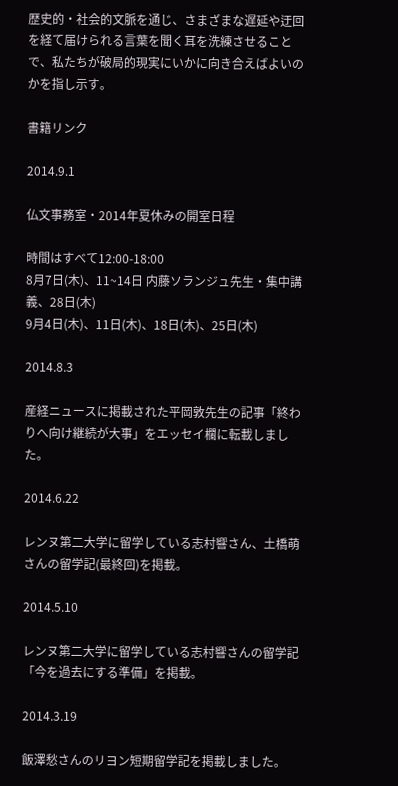歴史的・社会的文脈を通じ、さまざまな遅延や迂回を経て届けられる言葉を聞く耳を洗練させることで、私たちが破局的現実にいかに向き合えばよいのかを指し示す。

書籍リンク

2014.9.1

仏文事務室・2014年夏休みの開室日程

時間はすべて12:00-18:00
8月7日(木)、11~14日 内藤ソランジュ先生・集中講義、28日(木)
9月4日(木)、11日(木)、18日(木)、25日(木)

2014.8.3

産経ニュースに掲載された平岡敦先生の記事「終わりへ向け継続が大事」をエッセイ欄に転載しました。

2014.6.22

レンヌ第二大学に留学している志村響さん、土橋萌さんの留学記(最終回)を掲載。

2014.5.10

レンヌ第二大学に留学している志村響さんの留学記「今を過去にする準備」を掲載。

2014.3.19

飯澤愁さんのリヨン短期留学記を掲載しました。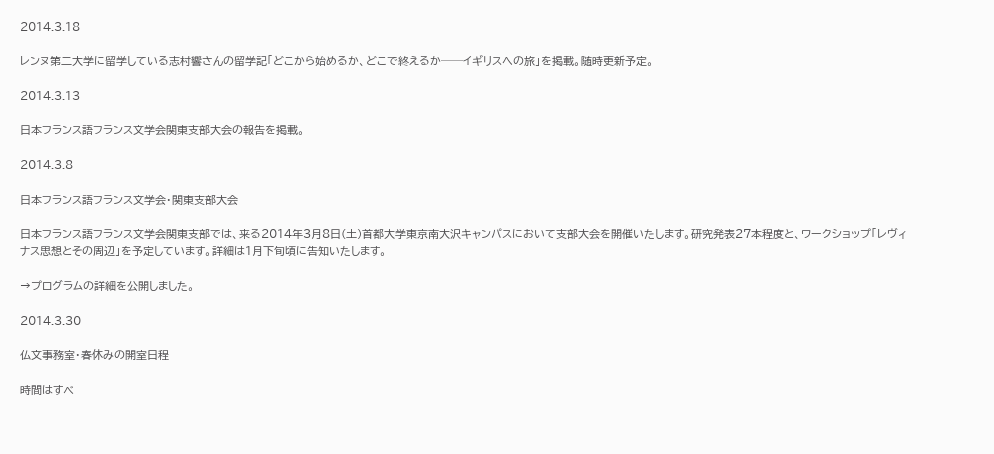2014.3.18

レンヌ第二大学に留学している志村響さんの留学記「どこから始めるか、どこで終えるか──イギリスへの旅」を掲載。随時更新予定。

2014.3.13

日本フランス語フランス文学会関東支部大会の報告を掲載。

2014.3.8

日本フランス語フランス文学会・関東支部大会

日本フランス語フランス文学会関東支部では、来る2014年3月8日(土)首都大学東京南大沢キャンパスにおいて支部大会を開催いたします。研究発表27本程度と、ワークショップ「レヴィナス思想とその周辺」を予定しています。詳細は1月下旬頃に告知いたします。

→プログラムの詳細を公開しました。

2014.3.30

仏文事務室・春休みの開室日程

時間はすべ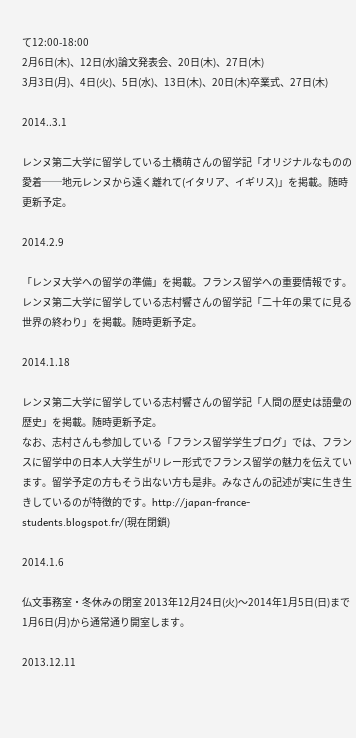て12:00-18:00
2月6日(木)、12日(水)論文発表会、20日(木)、27日(木)
3月3日(月)、4日(火)、5日(水)、13日(木)、20日(木)卒業式、27日(木)

2014..3.1

レンヌ第二大学に留学している土橋萌さんの留学記「オリジナルなものの愛着──地元レンヌから遠く離れて(イタリア、イギリス)」を掲載。随時更新予定。

2014.2.9

「レンヌ大学への留学の準備」を掲載。フランス留学への重要情報です。
レンヌ第二大学に留学している志村響さんの留学記「二十年の果てに見る世界の終わり」を掲載。随時更新予定。

2014.1.18

レンヌ第二大学に留学している志村響さんの留学記「人間の歴史は語彙の歴史」を掲載。随時更新予定。
なお、志村さんも参加している「フランス留学学生ブログ」では、フランスに留学中の日本人大学生がリレー形式でフランス留学の魅力を伝えています。留学予定の方もそう出ない方も是非。みなさんの記述が実に生き生きしているのが特徴的です。http://japan-france-students.blogspot.fr/(現在閉鎖)

2014.1.6

仏文事務室・冬休みの閉室 2013年12月24日(火)〜2014年1月5日(日)まで
1月6日(月)から通常通り開室します。

2013.12.11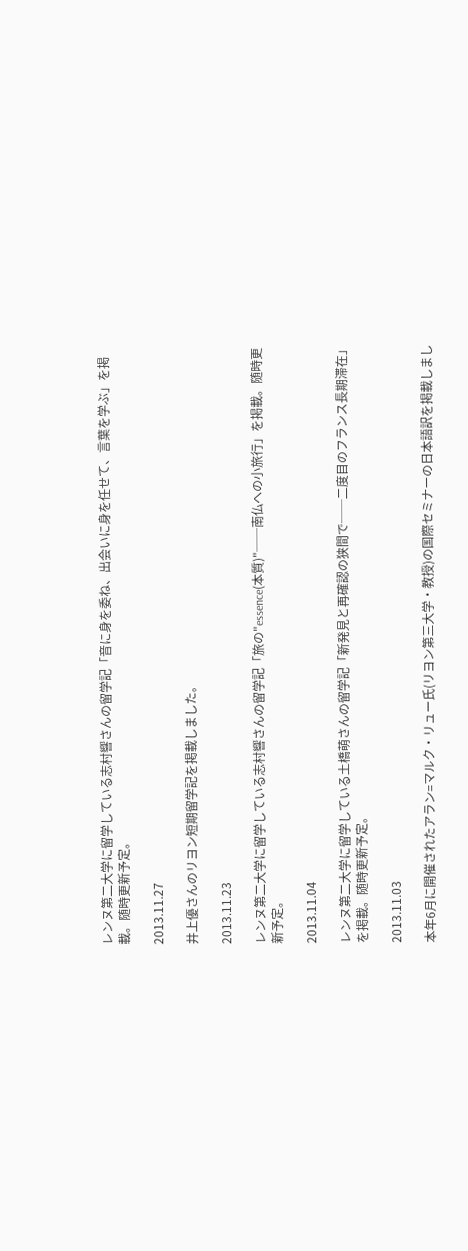レンヌ第二大学に留学している志村響さんの留学記「音に身を委ね、出会いに身を任せて、言葉を学ぶ」を掲載。随時更新予定。

2013.11.27

井上優さんのリヨン短期留学記を掲載しました。

2013.11.23

レンヌ第二大学に留学している志村響さんの留学記「旅の"essence(本質)"──南仏への小旅行」を掲載。随時更新予定。

2013.11.04

レンヌ第二大学に留学している土橋萌さんの留学記「新発見と再確認の狭間で──二度目のフランス長期滞在」を掲載。随時更新予定。

2013.11.03

本年6月に開催されたアラン=マルク・リュー氏(リヨン第三大学・教授)の国際セミナーの日本語訳を掲載しまし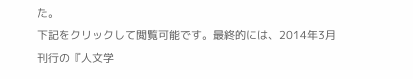た。
下記をクリックして閲覧可能です。最終的には、2014年3月刊行の『人文学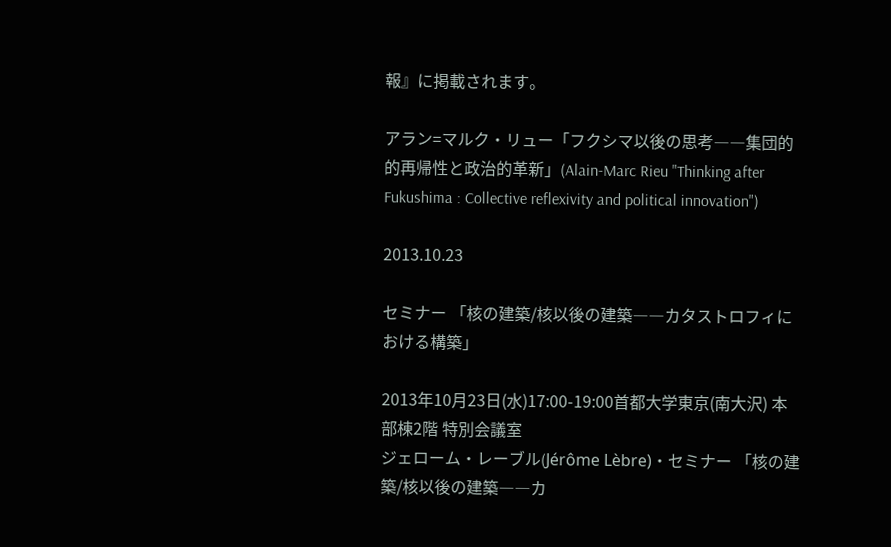報』に掲載されます。

アラン=マルク・リュー「フクシマ以後の思考――集団的的再帰性と政治的革新」(Alain-Marc Rieu "Thinking after Fukushima : Collective reflexivity and political innovation")

2013.10.23

セミナー 「核の建築/核以後の建築――カタストロフィにおける構築」

2013年10月23日(水)17:00-19:00首都大学東京(南大沢) 本部棟2階 特別会議室
ジェローム・レーブル(Jérôme Lèbre)・セミナー 「核の建築/核以後の建築――カ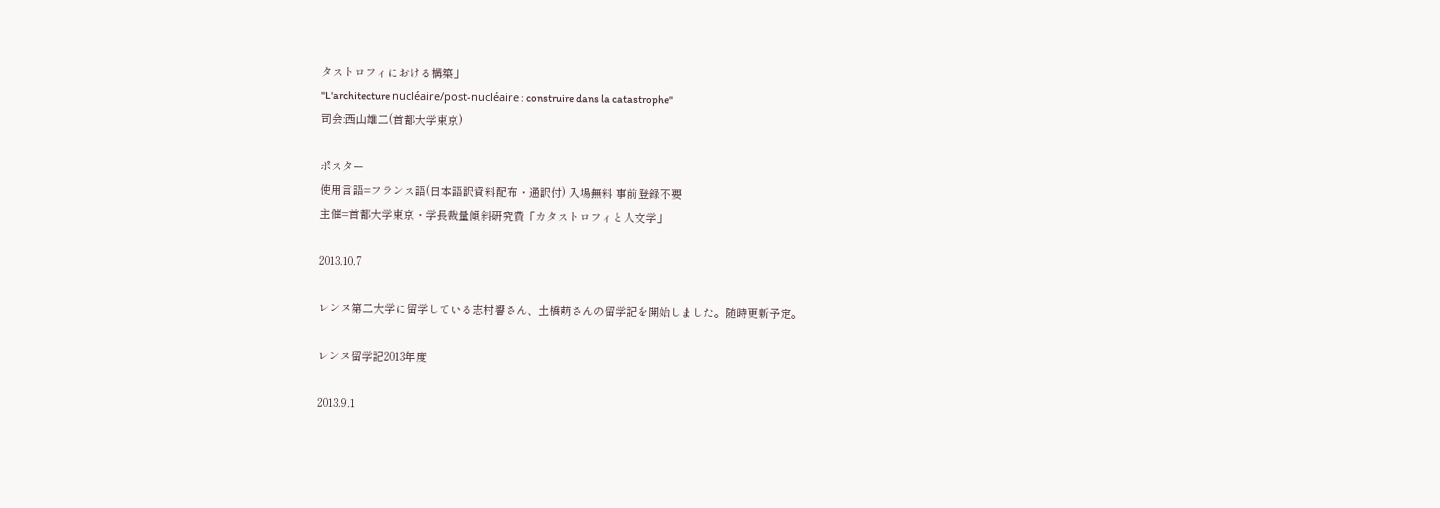タストロフィにおける構築」
"L'architecture nucléaire/post-nucléaire : construire dans la catastrophe"
司会:西山雄二(首都大学東京)

ポスター
使用言語=フランス語(日本語訳資料配布・通訳付) 入場無料 事前登録不要
主催=首都大学東京・学長裁量傾斜研究費「カタストロフィと人文学」

2013.10.7

レンヌ第二大学に留学している志村響さん、土橋萌さんの留学記を開始しました。随時更新予定。

レンヌ留学記2013年度

2013.9.1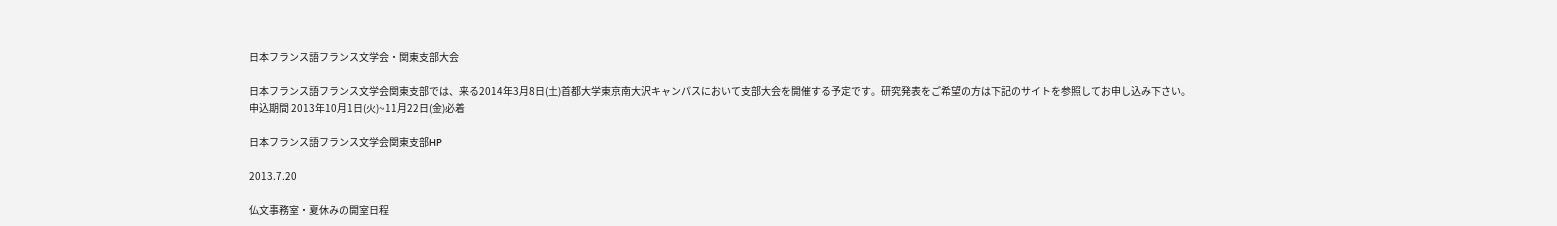日本フランス語フランス文学会・関東支部大会

日本フランス語フランス文学会関東支部では、来る2014年3月8日(土)首都大学東京南大沢キャンパスにおいて支部大会を開催する予定です。研究発表をご希望の方は下記のサイトを参照してお申し込み下さい。
申込期間 2013年10月1日(火)~11月22日(金)必着

日本フランス語フランス文学会関東支部HP

2013.7.20

仏文事務室・夏休みの開室日程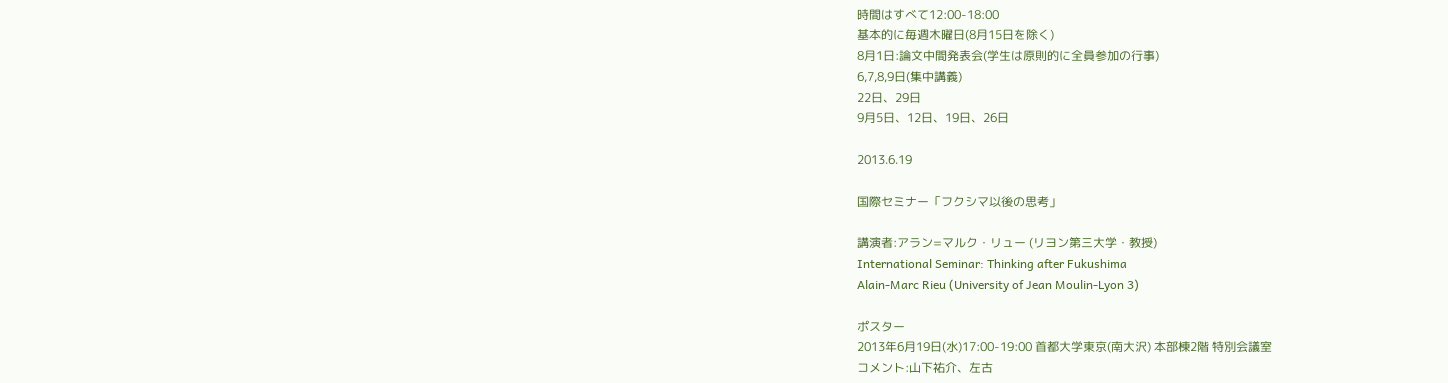時間はすべて12:00-18:00
基本的に毎週木曜日(8月15日を除く)
8月1日:論文中間発表会(学生は原則的に全員参加の行事)
6,7,8,9日(集中講義)
22日、29日
9月5日、12日、19日、26日

2013.6.19

国際セミナー「フクシマ以後の思考」

講演者:アラン=マルク・リュー (リヨン第三大学・教授)
International Seminar: Thinking after Fukushima
Alain-Marc Rieu (University of Jean Moulin-Lyon 3)

ポスター
2013年6月19日(水)17:00-19:00 首都大学東京(南大沢) 本部棟2階 特別会議室
コメント:山下祐介、左古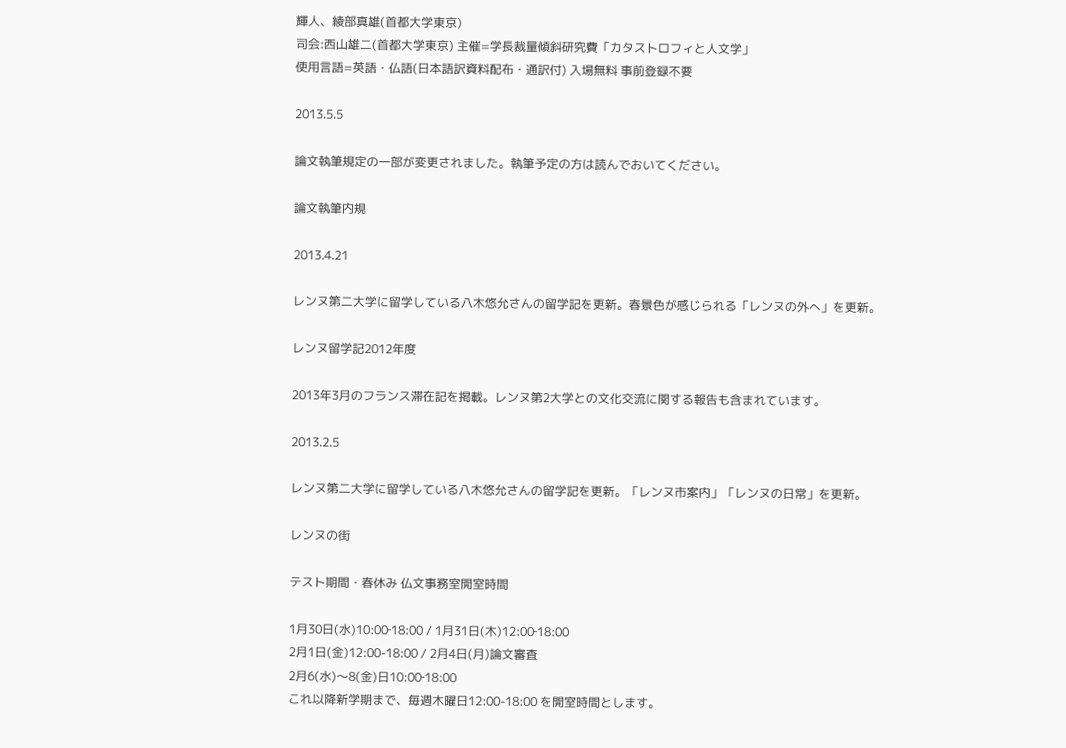輝人、綾部真雄(首都大学東京)
司会:西山雄二(首都大学東京) 主催=学長裁量傾斜研究費「カタストロフィと人文学」
使用言語=英語・仏語(日本語訳資料配布・通訳付) 入場無料 事前登録不要

2013.5.5

論文執筆規定の一部が変更されました。執筆予定の方は読んでおいてください。

論文執筆内規

2013.4.21

レンヌ第二大学に留学している八木悠允さんの留学記を更新。春景色が感じられる「レンヌの外へ」を更新。

レンヌ留学記2012年度

2013年3月のフランス滞在記を掲載。レンヌ第2大学との文化交流に関する報告も含まれています。

2013.2.5

レンヌ第二大学に留学している八木悠允さんの留学記を更新。「レンヌ市案内」「レンヌの日常」を更新。

レンヌの街

テスト期間・春休み 仏文事務室開室時間

1月30日(水)10:00‐18:00 / 1月31日(木)12:00‐18:00
2月1日(金)12:00-18:00 / 2月4日(月)論文審査
2月6(水)〜8(金)日10:00‐18:00
これ以降新学期まで、毎週木曜日12:00-18:00 を開室時間とします。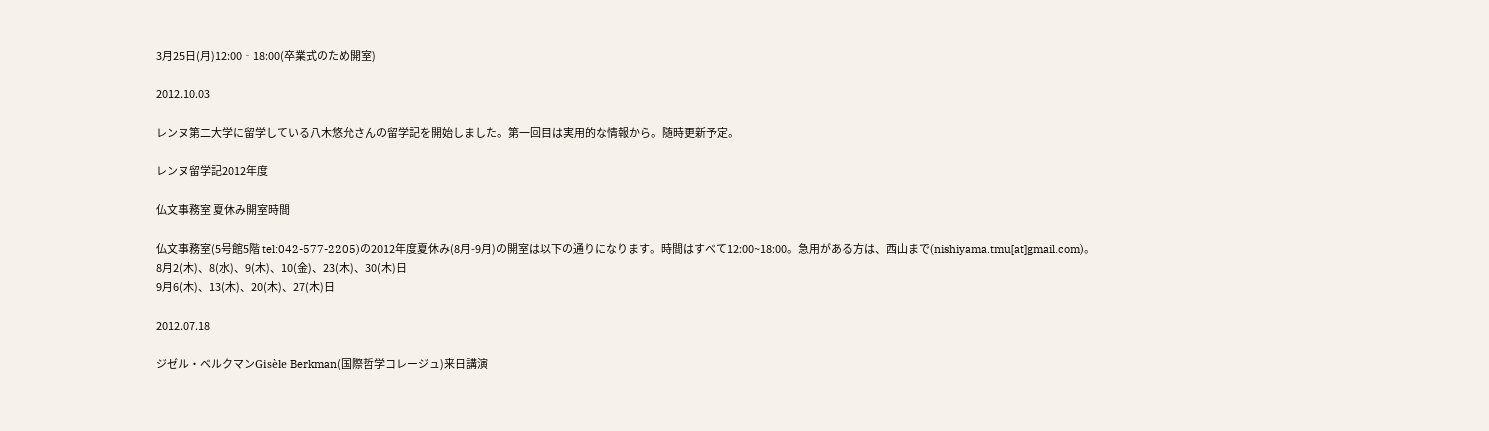3月25日(月)12:00‐18:00(卒業式のため開室)

2012.10.03

レンヌ第二大学に留学している八木悠允さんの留学記を開始しました。第一回目は実用的な情報から。随時更新予定。

レンヌ留学記2012年度

仏文事務室 夏休み開室時間

仏文事務室(5号館5階 tel:042-577-2205)の2012年度夏休み(8月-9月)の開室は以下の通りになります。時間はすべて12:00~18:00。急用がある方は、西山まで(nishiyama.tmu[at]gmail.com)。
8月2(木)、8(水)、9(木)、10(金)、23(木)、30(木)日
9月6(木)、13(木)、20(木)、27(木)日

2012.07.18

ジゼル・ベルクマンGisèle Berkman(国際哲学コレージュ)来日講演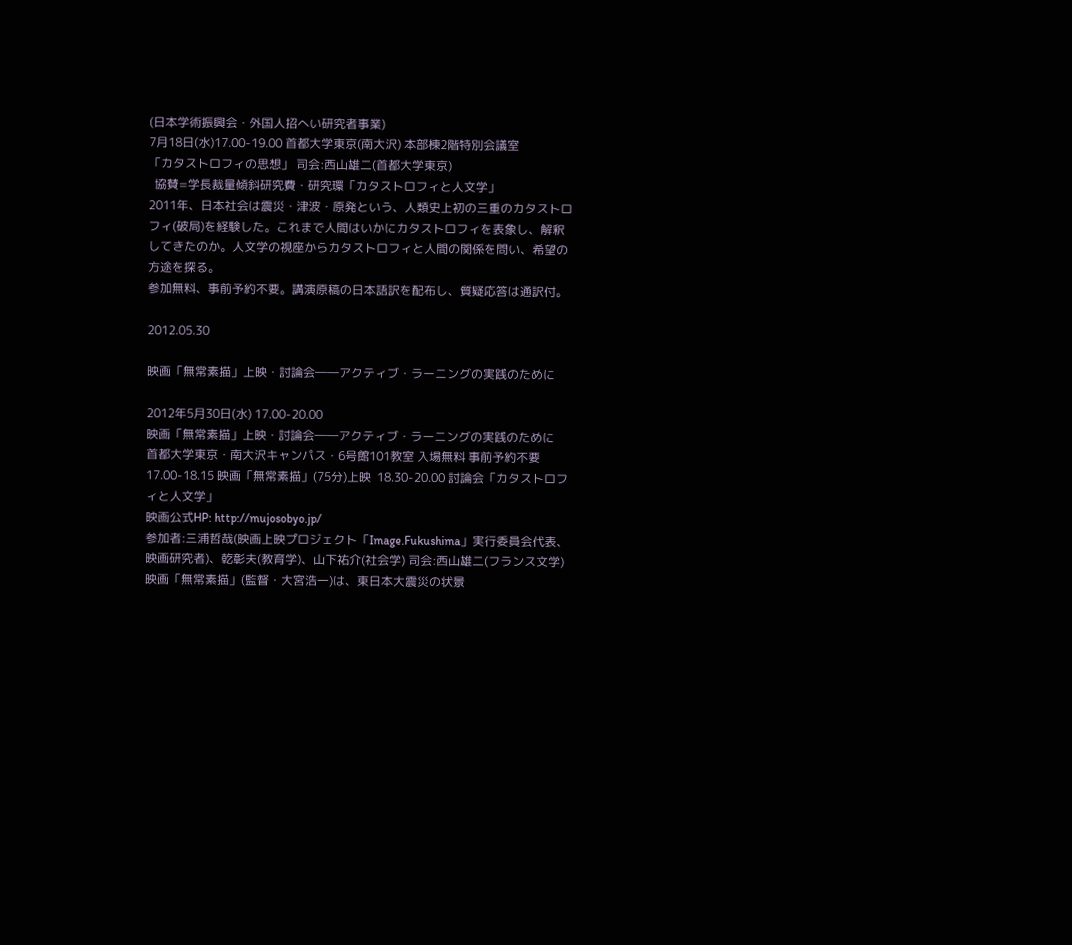(日本学術振興会・外国人招へい研究者事業)
7月18日(水)17.00-19.00 首都大学東京(南大沢) 本部棟2階特別会議室
「カタストロフィの思想」 司会:西山雄二(首都大学東京)
  協賛=学長裁量傾斜研究費・研究環「カタストロフィと人文学」
2011年、日本社会は震災・津波・原発という、人類史上初の三重のカタストロフィ(破局)を経験した。これまで人間はいかにカタストロフィを表象し、解釈してきたのか。人文学の視座からカタストロフィと人間の関係を問い、希望の方途を探る。
参加無料、事前予約不要。講演原稿の日本語訳を配布し、質疑応答は通訳付。

2012.05.30

映画「無常素描」上映・討論会――アクティブ・ラーニングの実践のために

2012年5月30日(水) 17.00-20.00
映画「無常素描」上映・討論会――アクティブ・ラーニングの実践のために
首都大学東京・南大沢キャンパス・6号館101教室 入場無料 事前予約不要
17.00-18.15 映画「無常素描」(75分)上映  18.30-20.00 討論会「カタストロフィと人文学」
映画公式HP: http://mujosobyo.jp/
参加者:三浦哲哉(映画上映プロジェクト「Image.Fukushima」実行委員会代表、映画研究者)、乾彰夫(教育学)、山下祐介(社会学) 司会:西山雄二(フランス文学)
映画「無常素描」(監督・大宮浩一)は、東日本大震災の状景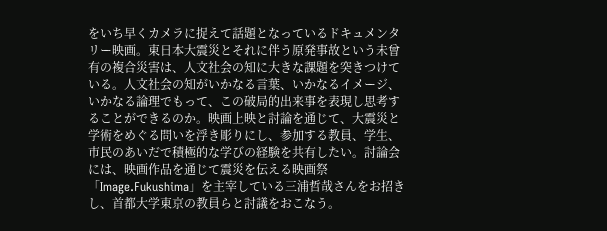をいち早くカメラに捉えて話題となっているドキュメンタリー映画。東日本大震災とそれに伴う原発事故という未曾有の複合災害は、人文社会の知に大きな課題を突きつけている。人文社会の知がいかなる言葉、いかなるイメージ、いかなる論理でもって、この破局的出来事を表現し思考することができるのか。映画上映と討論を通じて、大震災と学術をめぐる問いを浮き彫りにし、参加する教員、学生、市民のあいだで積極的な学びの経験を共有したい。討論会には、映画作品を通じて震災を伝える映画祭「Image.Fukushima」を主宰している三浦哲哉さんをお招きし、首都大学東京の教員らと討議をおこなう。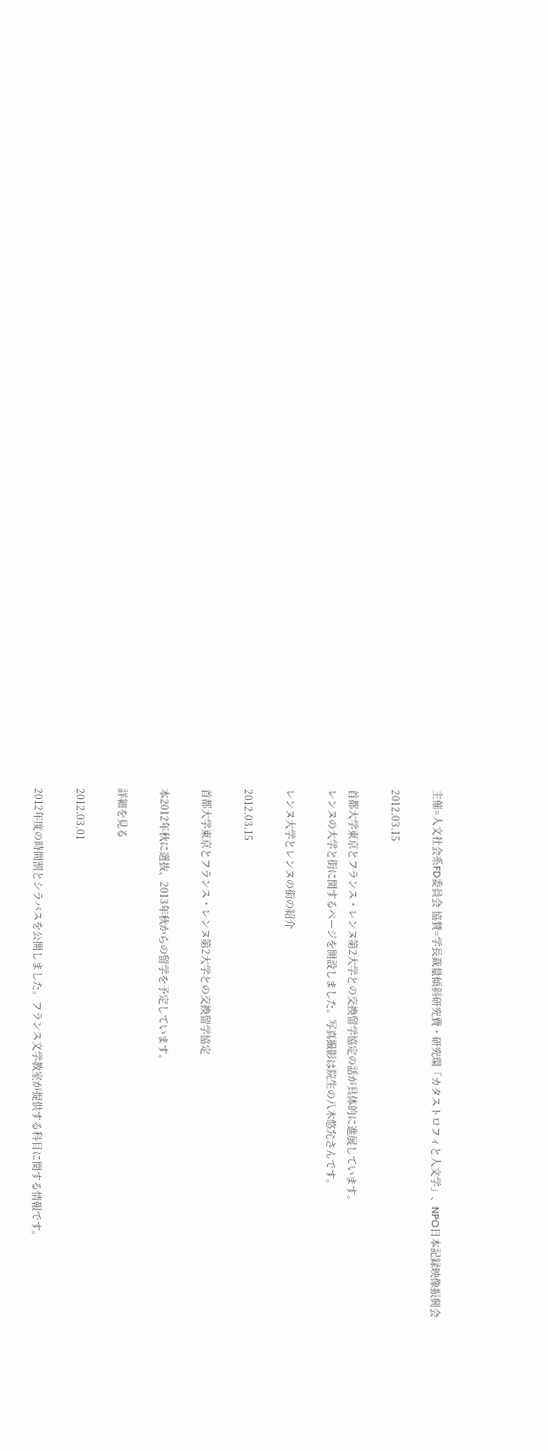主催=人文社会系FD委員会 協賛=学長裁量傾斜研究費・研究環「カタストロフィと人文学」、NPO日本記録映像振興会

2012.03.15

首都大学東京とフランス・レンヌ第2大学との交換留学協定の話が具体的に進展しています。
レンヌの大学と街に関するページを開設しました。写真撮影は院生の八木悠允さんです。

レンヌ大学とレンヌの街の紹介

2012.03.15

首都大学東京とフランス・レンヌ第2大学との交換留学協定

本2012年秋に選抜、2013年秋からの留学を予定しています。

詳細を見る

2012.03.01

2012年度の時間割とシラバスを公開しました。フランス文学教室が提供する科目に関する情報です。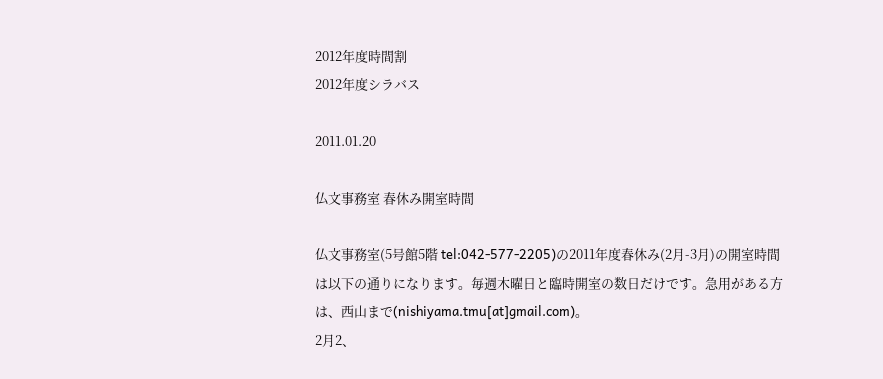2012年度時間割
2012年度シラバス

2011.01.20

仏文事務室 春休み開室時間

仏文事務室(5号館5階 tel:042-577-2205)の2011年度春休み(2月-3月)の開室時間は以下の通りになります。毎週木曜日と臨時開室の数日だけです。急用がある方は、西山まで(nishiyama.tmu[at]gmail.com)。
2月2、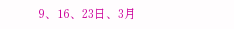9、16、23日、3月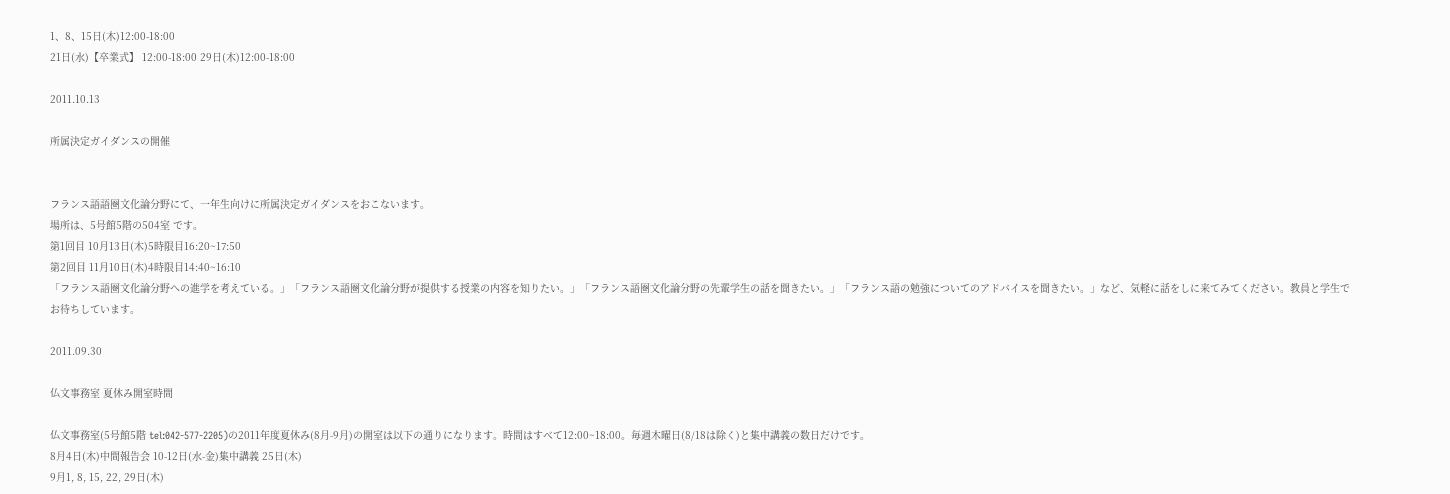1、8、15日(木)12:00-18:00
21日(水)【卒業式】 12:00-18:00 29日(木)12:00-18:00

2011.10.13

所属決定ガイダンスの開催


フランス語語圏文化論分野にて、一年生向けに所属決定ガイダンスをおこないます。
場所は、5号館5階の504室 です。
第1回目 10月13日(木)5時限目16:20~17:50
第2回目 11月10日(木)4時限目14:40~16:10
「フランス語圏文化論分野への進学を考えている。」「フランス語圏文化論分野が提供する授業の内容を知りたい。」「フランス語圏文化論分野の先輩学生の話を聞きたい。」「フランス語の勉強についてのアドバイスを聞きたい。」など、気軽に話をしに来てみてください。教員と学生でお待ちしています。

2011.09.30

仏文事務室 夏休み開室時間

仏文事務室(5号館5階 tel:042-577-2205)の2011年度夏休み(8月-9月)の開室は以下の通りになります。時間はすべて12:00~18:00。毎週木曜日(8/18は除く)と集中講義の数日だけです。
8月4日(木)中間報告会 10-12日(水-金)集中講義 25日(木)
9月1, 8, 15, 22, 29日(木)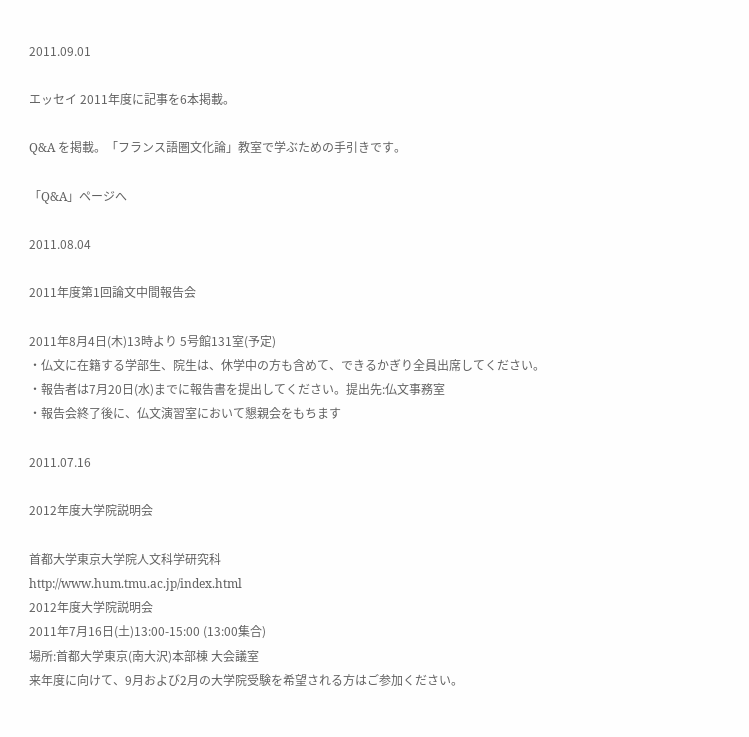2011.09.01

エッセイ 2011年度に記事を6本掲載。

Q&A を掲載。「フランス語圏文化論」教室で学ぶための手引きです。

「Q&A」ページへ

2011.08.04

2011年度第1回論文中間報告会

2011年8月4日(木)13時より 5号館131室(予定)
・仏文に在籍する学部生、院生は、休学中の方も含めて、できるかぎり全員出席してください。
・報告者は7月20日(水)までに報告書を提出してください。提出先:仏文事務室
・報告会終了後に、仏文演習室において懇親会をもちます

2011.07.16

2012年度大学院説明会

首都大学東京大学院人文科学研究科
http://www.hum.tmu.ac.jp/index.html
2012年度大学院説明会
2011年7月16日(土)13:00-15:00 (13:00集合)
場所:首都大学東京(南大沢)本部棟 大会議室
来年度に向けて、9月および2月の大学院受験を希望される方はご参加ください。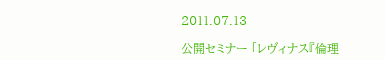2011.07.13

公開セミナー 「レヴィナス『倫理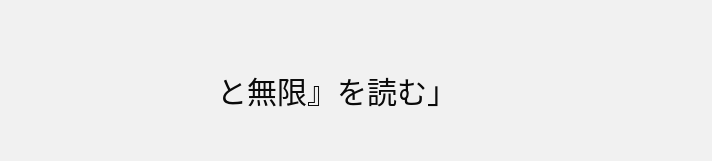と無限』を読む」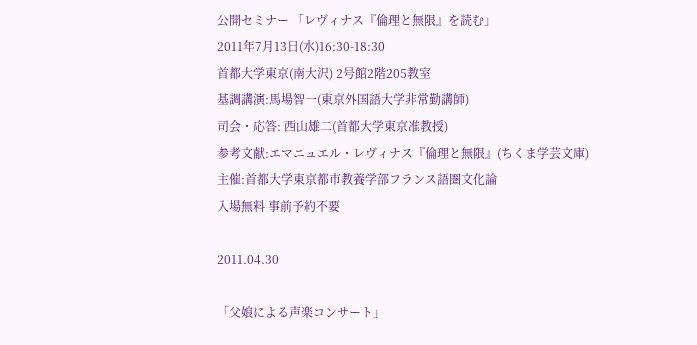公開セミナー 「レヴィナス『倫理と無限』を読む」
2011年7月13日(水)16:30-18:30
首都大学東京(南大沢) 2号館2階205教室
基調講演:馬場智一(東京外国語大学非常勤講師)
司会・応答: 西山雄二(首都大学東京准教授)
参考文献:エマニュエル・レヴィナス『倫理と無限』(ちくま学芸文庫)
主催:首都大学東京都市教養学部フランス語圏文化論
入場無料 事前予約不要

2011.04.30

「父娘による声楽コンサート」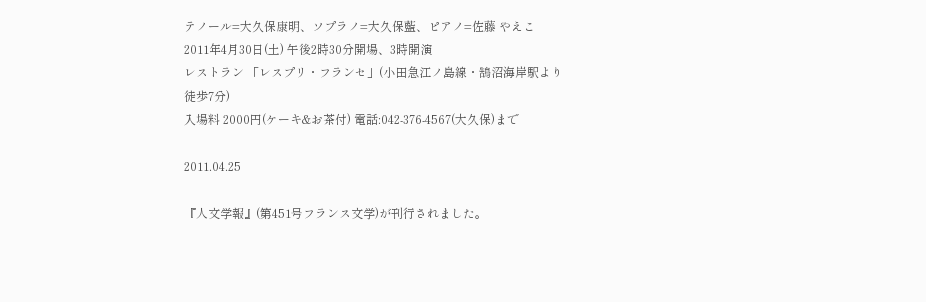テノール=大久保康明、ソプラノ=大久保藍、ピアノ=佐藤 やえこ
2011年4月30日(土) 午後2時30分開場、3時開演
レストラン 「レスプリ・フランセ」(小田急江ノ島線・鵠沼海岸駅より徒歩7分)
入場料 2000円(ケーキ&お茶付) 電話:042-376-4567(大久保)まで

2011.04.25

『人文学報』(第451号フランス文学)が刊行されました。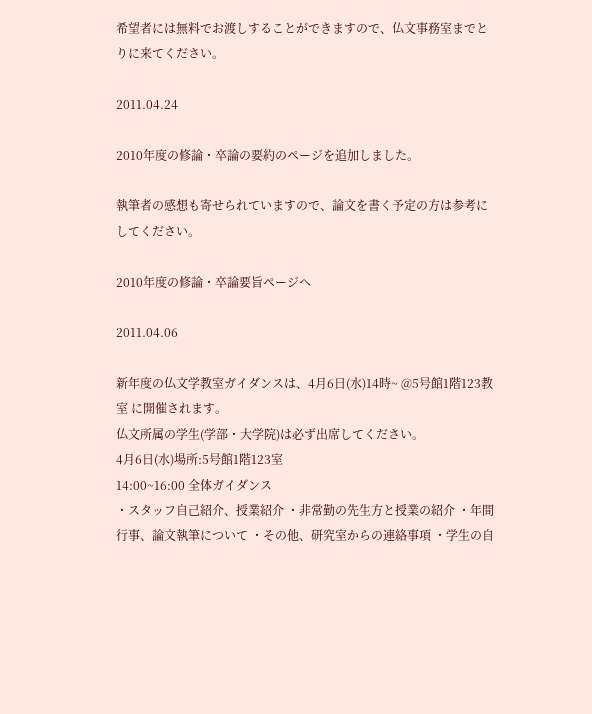希望者には無料でお渡しすることができますので、仏文事務室までとりに来てください。

2011.04.24

2010年度の修論・卒論の要約のページを追加しました。

執筆者の感想も寄せられていますので、論文を書く予定の方は参考にしてください。

2010年度の修論・卒論要旨ページへ

2011.04.06

新年度の仏文学教室ガイダンスは、4月6日(水)14時~ @5号館1階123教室 に開催されます。
仏文所属の学生(学部・大学院)は必ず出席してください。
4月6日(水)場所:5号館1階123室
14:00~16:00 全体ガイダンス
・スタッフ自己紹介、授業紹介 ・非常勤の先生方と授業の紹介 ・年間行事、論文執筆について ・その他、研究室からの連絡事項 ・学生の自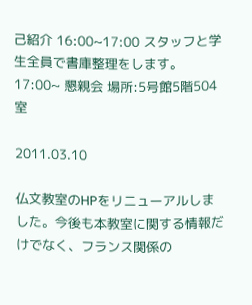己紹介 16:00~17:00 スタッフと学生全員で書庫整理をします。
17:00~ 懇親会 場所:5号館5階504室

2011.03.10

仏文教室のHPをリニューアルしました。今後も本教室に関する情報だけでなく、フランス関係の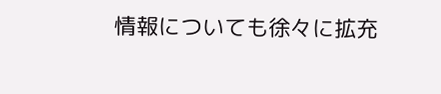情報についても徐々に拡充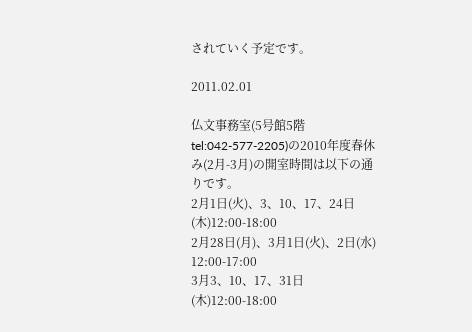されていく予定です。

2011.02.01

仏文事務室(5号館5階 tel:042-577-2205)の2010年度春休み(2月-3月)の開室時間は以下の通りです。
2月1日(火)、3、10、17、24日(木)12:00-18:00
2月28日(月)、3月1日(火)、2日(水) 12:00-17:00
3月3、10、17、31日(木)12:00-18:00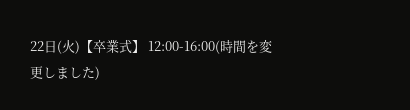22日(火)【卒業式】 12:00-16:00(時間を変更しました)